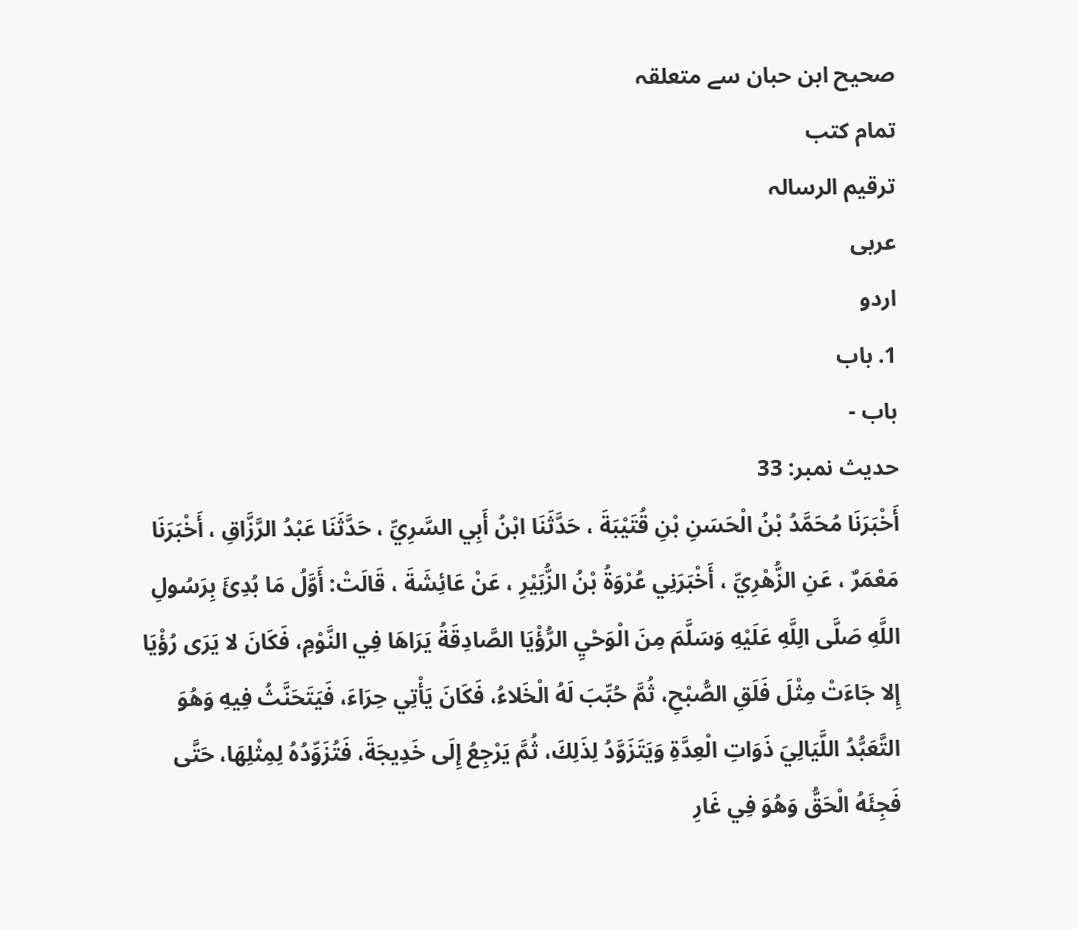صحیح ابن حبان سے متعلقہ
تمام کتب
ترقيم الرسالہ
عربی
اردو
1. باب
باب -
حدیث نمبر: 33
أَخْبَرَنَا مُحَمَّدُ بْنُ الْحَسَنِ بْنِ قُتَيْبَةَ ، حَدَّثَنَا ابْنُ أَبِي السَّرِيِّ ، حَدَّثَنَا عَبْدُ الرَّزَّاقِ ، أَخْبَرَنَا مَعْمَرٌ ، عَنِ الزُّهْرِيِّ ، أَخْبَرَنِي عُرْوَةُ بْنُ الزُّبَيْرِ ، عَنْ عَائِشَةَ ، قَالَتْ: أَوَّلُ مَا بُدِئَ بِرَسُولِ اللَّهِ صَلَّى الِلَّهِ عَلَيْهِ وَسَلَّمَ مِنَ الْوَحْيِ الرُّؤْيَا الصَّادِقَةُ يَرَاهَا فِي النَّوْمِ، فَكَانَ لا يَرَى رُؤْيَا إِلا جَاءَتْ مِثْلَ فَلَقِ الصُّبْحِ، ثُمَّ حُبِّبَ لَهُ الْخَلاءُ، فَكَانَ يَأْتِي حِرَاءَ، فَيَتَحَنَّثُ فِيهِ وَهُوَ التَّعَبُّدُ اللَّيَالِيَ ذَوَاتِ الْعِدَّةِ وَيَتَزَوَّدُ لِذَلِكَ، ثُمَّ يَرْجِعُ إِلَى خَدِيجَةَ، فَتُزَوِّدُهُ لِمِثْلِهَا، حَتَّى فَجِئَهُ الْحَقُّ وَهُوَ فِي غَارِ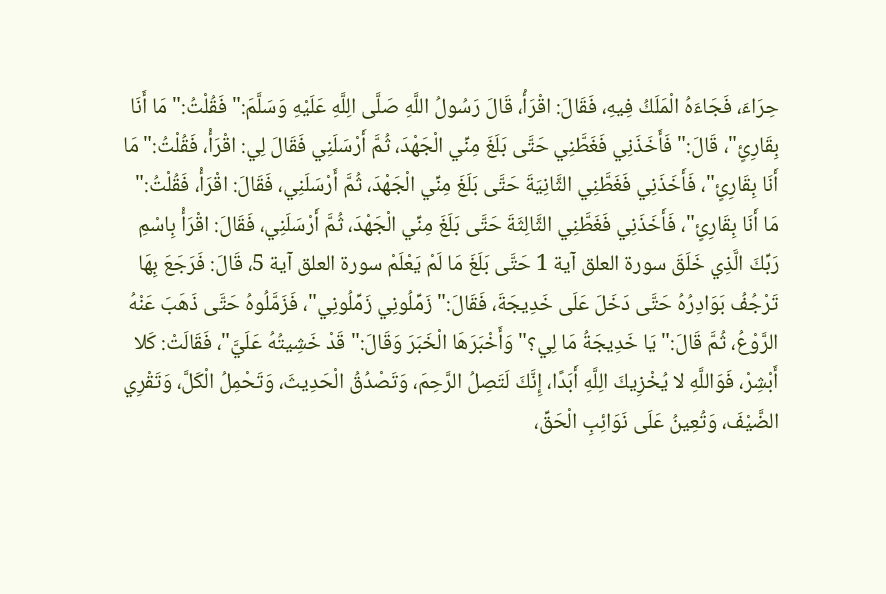حِرَاءَ، فَجَاءَهُ الْمَلَكُ فِيهِ، فَقَالَ: اقْرَأْ، قَالَ رَسُولُ اللَّهِ صَلَّى الِلَّهِ عَلَيْهِ وَسَلَّمَ:" فَقُلْتُ:" مَا أَنَا بِقَارِئٍ"، قَالَ:" فَأَخَذَنِي فَغَطَّنِي حَتَّى بَلَغَ مِنِّي الْجَهْدَ، ثُمَّ أَرْسَلَنِي فَقَالَ لِي: اقْرَأْ، فَقُلْتُ:" مَا أَنَا بِقَارِئٍ"، فَأَخَذَنِي فَغَطَّنِي الثَّانِيَةَ حَتَّى بَلَغَ مِنِّي الْجَهْدَ، ثُمَّ أَرْسَلَنِي، فَقَالَ: اقْرَأْ، فَقُلْتُ:" مَا أَنَا بِقَارِئٍ"، فَأَخَذَنِي فَغَطَّنِي الثَّالِثَةَ حَتَّى بَلَغَ مِنِّي الْجَهْدَ، ثُمَّ أَرْسَلَنِي، فَقَالَ: اقْرَأْ بِاسْمِ رَبِّكَ الَّذِي خَلَقَ سورة العلق آية 1 حَتَّى بَلَغَ مَا لَمْ يَعْلَمْ سورة العلق آية 5، قَالَ: فَرَجَعَ بِهَا تَرْجُفُ بَوَادِرُهُ حَتَّى دَخَلَ عَلَى خَدِيجَةَ، فَقَالَ:" زَمِّلُونِي زَمِّلُونِي"، فَزَمَّلُوهُ حَتَّى ذَهَبَ عَنْهُ الرَّوْعُ، ثُمَّ قَالَ:" يَا خَدِيجَةُ مَا لِي؟" وَأَخْبَرَهَا الْخَبَرَ وَقَالَ:" قَدْ خَشِيتُهُ عَلَيَّ"، فَقَالَتْ: كَلا أَبْشِرْ، فَوَاللَّهِ لا يُخْزِيكَ الِلَّهِ أَبَدًا، إِنَّكَ لَتَصِلُ الرَّحِمَ، وَتَصْدُقُ الْحَدِيثَ، وَتَحْمِلُ الْكَلَّ، وَتَقْرِي الضَّيْفَ، وَتُعِينُ عَلَى نَوَائِبِ الْحَقِّ،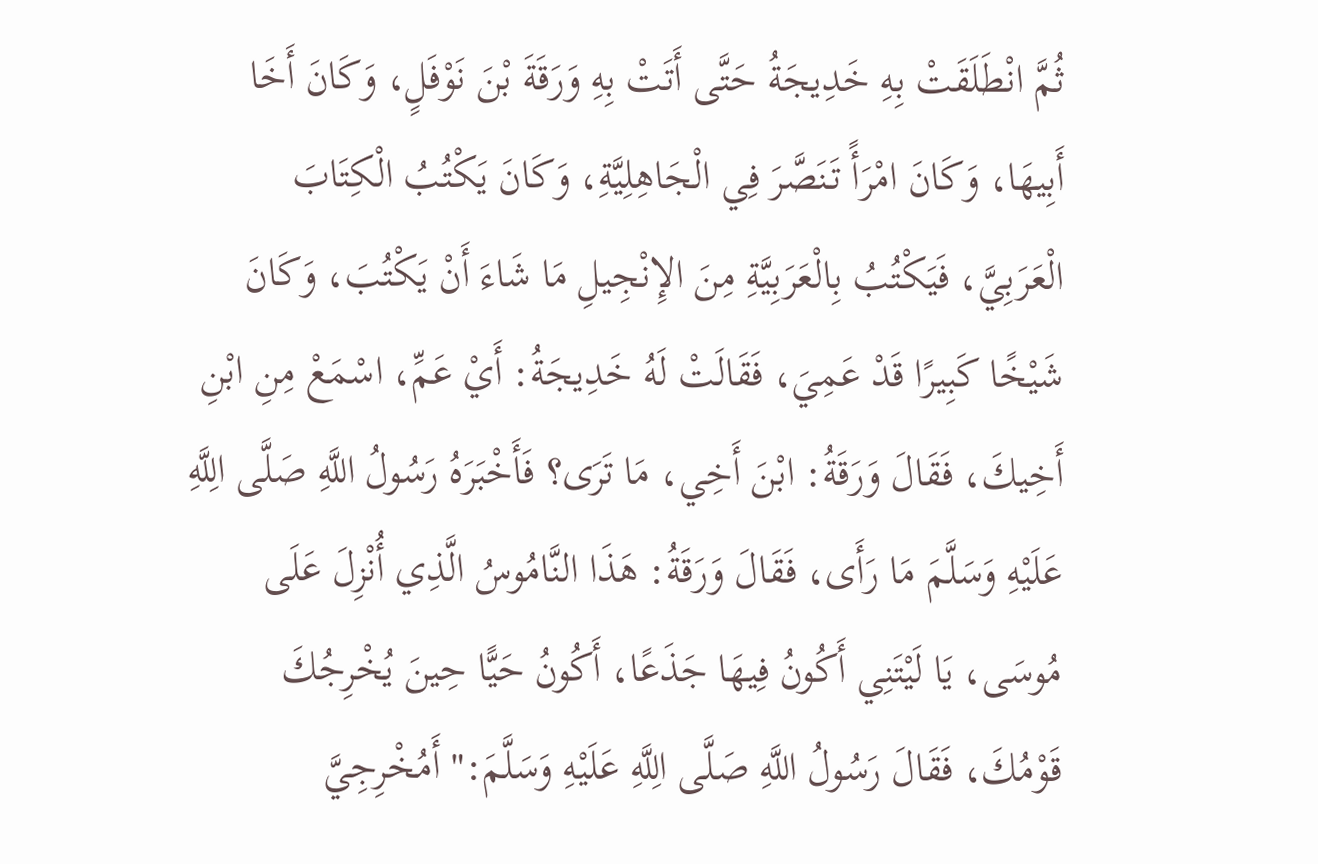ثُمَّ انْطَلَقَتْ بِهِ خَدِيجَةُ حَتَّى أَتَتْ بِهِ وَرَقَةَ بْنَ نَوْفَلٍ، وَكَانَ أَخَا أَبِيهَا، وَكَانَ امْرَأً تَنَصَّرَ فِي الْجَاهِلِيَّةِ، وَكَانَ يَكْتُبُ الْكِتَابَ الْعَرَبِيَّ، فَيَكْتُبُ بِالْعَرَبِيَّةِ مِنَ الإِنْجِيلِ مَا شَاءَ أَنْ يَكْتُبَ، وَكَانَ شَيْخًا كَبِيرًا قَدْ عَمِيَ، فَقَالَتْ لَهُ خَدِيجَةُ: أَيْ عَمِّ، اسْمَعْ مِنِ ابْنِ أَخِيكَ، فَقَالَ وَرَقَةُ: ابْنَ أَخِي، مَا تَرَى؟ فَأَخْبَرَهُ رَسُولُ اللَّهِ صَلَّى الِلَّهِ عَلَيْهِ وَسَلَّمَ مَا رَأَى، فَقَالَ وَرَقَةُ: هَذَا النَّامُوسُ الَّذِي أُنْزِلَ عَلَى مُوسَى، يَا لَيْتَنِي أَكُونُ فِيهَا جَذَعًا، أَكُونُ حَيًّا حِينَ يُخْرِجُكَ قَوْمُكَ، فَقَالَ رَسُولُ اللَّهِ صَلَّى الِلَّهِ عَلَيْهِ وَسَلَّمَ:" أَمُخْرِجِيَّ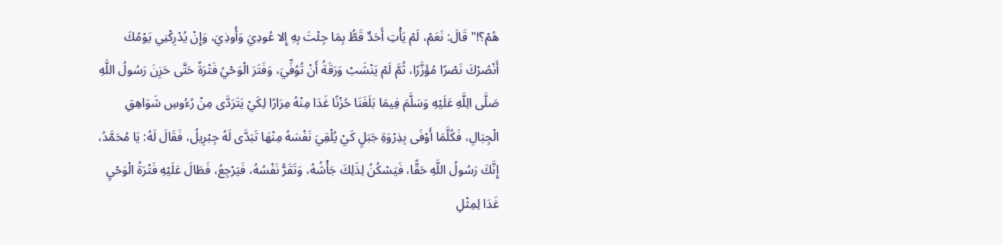هُمْ؟!" قَالَ: نَعَمْ، لَمْ يَأْتِ أَحَدٌ قَطُّ بِمَا جِئْتَ بِهِ إِلا عُودِيَ وَأُوذِيَ، وَإِنْ يُدْرِكْنِي يَوْمُكَ أَنْصُرْكَ نَصْرًا مُؤَزَّرًا، ثُمَّ لَمْ يَنْشَبْ وَرَقَةُ أَنْ تُوُفِّيَ، وَفَتَرَ الْوَحْيُ فَتْرَةً حَتَّى حَزِنَ رَسُولُ اللَّهِ صَلَّى الِلَّهِ عَلَيْهِ وَسَلَّمَ فِيمَا بَلَغَنَا حُزْنًا غَدَا مِنْهُ مِرَارًا لِكَيْ يَتَرَدَّى مِنْ رُءُوسِ شَوَاهِقِ الْجِبَالِ، فَكُلَّمَا أَوْفَى بِذِرْوَةِ جَبَلٍ كَيْ يُلْقِيَ نَفْسَهُ مِنْهَا تَبَدَّى لَهُ جِبْرِيلُ، فَقَالَ لَهُ: يَا مُحَمَّدُ، إِنَّكَ رَسُولُ اللَّهِ حَقًّا، فَيَسْكُنُ لِذَلِكَ جَأْشُهُ، وَتَقَرُّ نَفْسُهُ، فَيَرْجِعُ، فَطَالَ عَلَيْهِ فَتْرَةُ الْوَحْيِ غَدَا لِمِثْلِ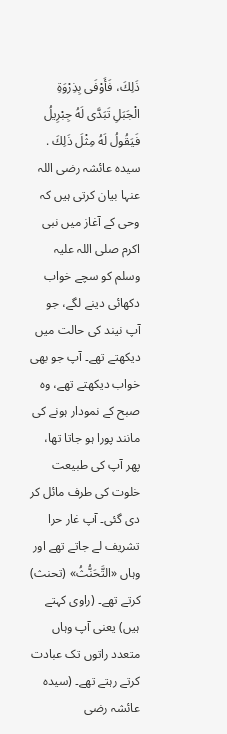ذَلِكَ، فَأَوْفَى بِذِرْوَةِ الْجَبَلِ تَبَدَّى لَهُ جِبْرِيلُ فَيَقُولُ لَهُ مِثْلَ ذَلِكَ .
سیدہ عائشہ رضی اللہ عنہا بیان کرتی ہیں کہ وحی کے آغاز میں نبی اکرم صلی اللہ علیہ وسلم کو سچے خواب دکھائی دینے لگے، جو آپ نیند کی حالت میں دیکھتے تھے۔ آپ جو بھی خواب دیکھتے تھے، وہ صبح کے نمودار ہونے کی مانند پورا ہو جاتا تھا، پھر آپ کی طبیعت خلوت کی طرف مائل کر دی گئی۔ آپ غار حرا تشریف لے جاتے تھے اور وہاں «التَّحَنُّثُ» (تحنث) کرتے تھے۔ (راوی کہتے ہیں) یعنی آپ وہاں متعدد راتوں تک عبادت کرتے رہتے تھے۔ (سیدہ عائشہ رضی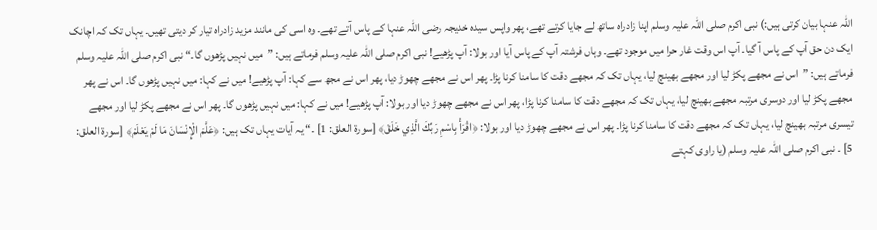اللہ عنہا بیان کرتی ہیں:) نبی اکرم صلی اللہ علیہ وسلم اپنا زادراہ ساتھ لے جایا کرتے تھے، پھر واپس سیدہ خدیجہ رضی اللہ عنہا کے پاس آتے تھے۔ وہ اسی کی مانند مزید زادراہ تیار کر دیتی تھیں۔ یہاں تک کہ اچانک ایک دن حق آپ کے پاس آ گیا۔ آپ اس وقت غار حرا میں موجود تھے۔ وہاں فرشتہ آپ کے پاس آیا اور بولا: آپ پڑھیے! نبی اکرم صلی اللہ علیہ وسلم فرماتے ہیں: ”میں نہیں پڑھوں گا۔“ نبی اکرم صلی اللہ علیہ وسلم فرماتے ہیں: ”اس نے مجھے پکڑ لیا اور مجھے بھینچ لیا، یہاں تک کہ مجھے دقت کا سامنا کرنا پڑا۔ پھر اس نے مجھے چھوڑ دیا، پھر اس نے مجھ سے کہا: آپ پڑھیے! میں نے کہا: میں نہیں پڑھوں گا۔ اس نے پھر مجھے پکڑ لیا اور دوسری مرتبہ مجھے بھینچ لیا، یہاں تک کہ مجھے دقت کا سامنا کرنا پڑا، پھر اس نے مجھے چھوڑ دیا اور بولا: آپ پڑھیے! میں نے کہا: میں نہیں پڑھوں گا۔ پھر اس نے مجھے پکڑ لیا اور مجھے تیسری مرتبہ بھینچ لیا، یہاں تک کہ مجھے دقت کا سامنا کرنا پڑا۔ پھر اس نے مجھے چھوڑ دیا اور بولا: ﴿اقْرَأْ بِاسْمِ رَبِّكَ الَّذِي خَلَقَ﴾ [سورة العلق: 1] ۔“ یہ آیات یہاں تک ہیں: ﴿عَلَّمَ الْإِنْسَانَ مَا لَمْ يَعْلَمْ﴾ [سورة العلق: 5] ۔ نبی اکرم صلی اللہ علیہ وسلم (یا راوی کہتے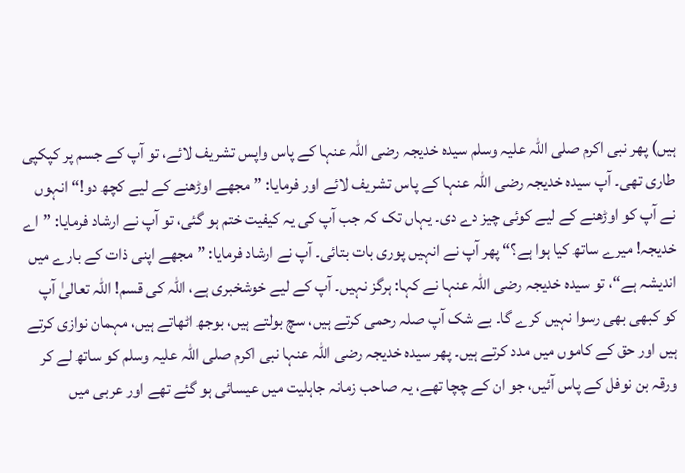ہیں) پھر نبی اکرم صلی اللہ علیہ وسلم سیدہ خدیجہ رضی اللہ عنہا کے پاس واپس تشریف لائے، تو آپ کے جسم پر کپکپی طاری تھی۔ آپ سیدہ خدیجہ رضی اللہ عنہا کے پاس تشریف لائے اور فرمایا: ”مجھے اوڑھنے کے لیے کچھ دو!“ انہوں نے آپ کو اوڑھنے کے لیے کوئی چیز دے دی۔ یہاں تک کہ جب آپ کی یہ کیفیت ختم ہو گئی، تو آپ نے ارشاد فرمایا: ”اے خدیجہ! میرے ساتھ کیا ہوا ہے؟“ پھر آپ نے انہیں پوری بات بتائی۔ آپ نے ارشاد فرمایا: ”مجھے اپنی ذات کے بارے میں اندیشہ ہے“، تو سیدہ خدیجہ رضی اللہ عنہا نے کہا: ہرگز نہیں۔ آپ کے لیے خوشخبری ہے، اللہ کی قسم! اللہ تعالیٰ آپ کو کبھی بھی رسوا نہیں کرے گا۔ بے شک آپ صلہ رحمی کرتے ہیں، سچ بولتے ہیں، بوجھ اٹھاتے ہیں، مہمان نوازی کرتے ہیں اور حق کے کاموں میں مدد کرتے ہیں۔ پھر سیدہ خدیجہ رضی اللہ عنہا نبی اکرم صلی اللہ علیہ وسلم کو ساتھ لے کر ورقہ بن نوفل کے پاس آئیں، جو ان کے چچا تھے، یہ صاحب زمانہ جاہلیت میں عیسائی ہو گئے تھے اور عربی میں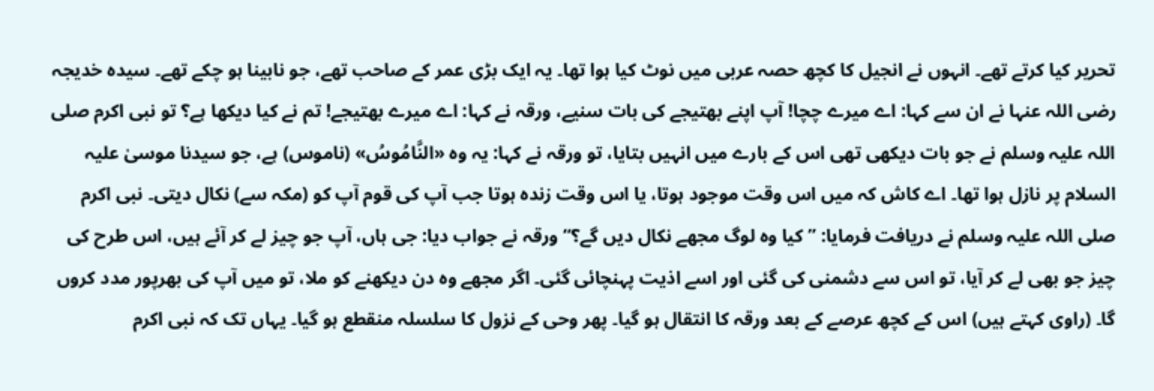تحریر کیا کرتے تھے۔ انہوں نے انجیل کا کچھ حصہ عربی میں نوٹ کیا ہوا تھا۔ یہ ایک بڑی عمر کے صاحب تھے، جو نابینا ہو چکے تھے۔ سیدہ خدیجہ رضی اللہ عنہا نے ان سے کہا: اے میرے چچا! آپ اپنے بھتیجے کی بات سنیے، ورقہ نے کہا: اے میرے بھتیجے! تم نے کیا دیکھا ہے؟ تو نبی اکرم صلی اللہ علیہ وسلم نے جو بات دیکھی تھی اس کے بارے میں انہیں بتایا، تو ورقہ نے کہا: یہ وہ «النَّامُوسُ» (ناموس) ہے، جو سیدنا موسیٰ علیہ السلام پر نازل ہوا تھا۔ اے کاش کہ میں اس وقت موجود ہوتا، یا اس وقت زندہ ہوتا جب آپ کی قوم آپ کو (مکہ سے) نکال دیتی۔ نبی اکرم صلی اللہ علیہ وسلم نے دریافت فرمایا: ”کیا وہ لوگ مجھے نکال دیں گے؟“ ورقہ نے جواب دیا: جی ہاں، آپ جو چیز لے کر آئے ہیں، اس طرح کی چیز جو بھی لے کر آیا، تو اس سے دشمنی کی گئی اور اسے اذیت پہنچائی گئی۔ اگر مجھے وہ دن دیکھنے کو ملا، تو میں آپ کی بھرپور مدد کروں گا۔ (راوی کہتے ہیں) اس کے کچھ عرصے کے بعد ورقہ کا انتقال ہو گیا۔ پھر وحی کے نزول کا سلسلہ منقطع ہو گیا۔ یہاں تک کہ نبی اکرم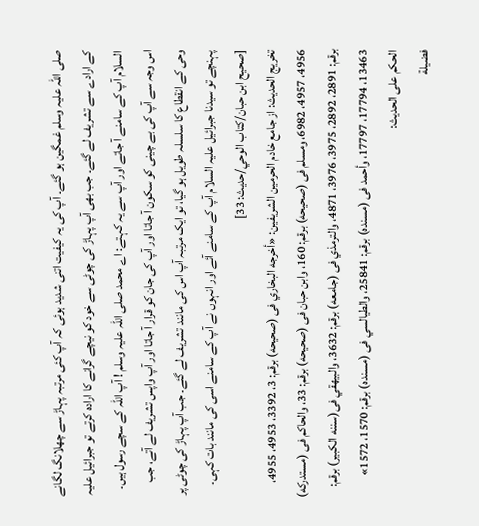صلی اللہ علیہ وسلم غمگین ہو گئے۔ آپ کی یہ کیفیت اتنی شدید ہوئی کہ آپ کئی مرتبہ پہاڑ سے چھلانگ لگانے کے ارادے سے تشریف لے گئے۔ جب بھی آپ پہاڑ کی چوٹی سے خود کو نیچے گرانے کا ارادہ کرتے تو جبرائیل علیہ السلام آپ کے سامنے آ جاتے اور آپ سے یہ کہتے: اے محمد صلی اللہ علیہ وسلم ! آپ اللہ کے سچے رسول ہیں۔ اس وجہ سے آپ کی بے چینی کو سکون آ جاتا اور آپ کی جان کو قرار آ جاتا اور آپ واپس تشریف لے آتے، جب وحی کے انقطاع کا سلسلہ طویل ہو گیا، تو ایک مرتبہ آپ اس کی مانند تشریف لے گئے۔ جب آپ پہاڑ کی چوٹی پر پہنچے تو سیدنا جبرائیل علیہ السلام آپ کے سامنے آئے اور انہوں نے آپ کے سامنے اسی کی مانند بات کہی۔ [صحیح ابن حبان/كتاب الوحي/حدیث: 33]
تخریج الحدیث: از جامع خادم الحرمين الشريفين: «أخرجه البخاري فى (صحيحه) برقم: 3، 3392، 4953، 4955، 4956، 4957، 6982، ومسلم فى (صحيحه) برقم: 160، وابن حبان فى (صحيحه) برقم: 33، والحاكم فى (مستدركه) برقم: 2891، 2892، 3975، 3976، 4871، والترمذي فى (جامعه) برقم: 3632، والبيهقي فى(سننه الكبير) برقم: 13463، 17794، 17797، وأحمد فى (مسنده) برقم: 25841، والطيالسي فى (مسنده) برقم: 1570، 1572»
الحكم على الحديث:
فضيلة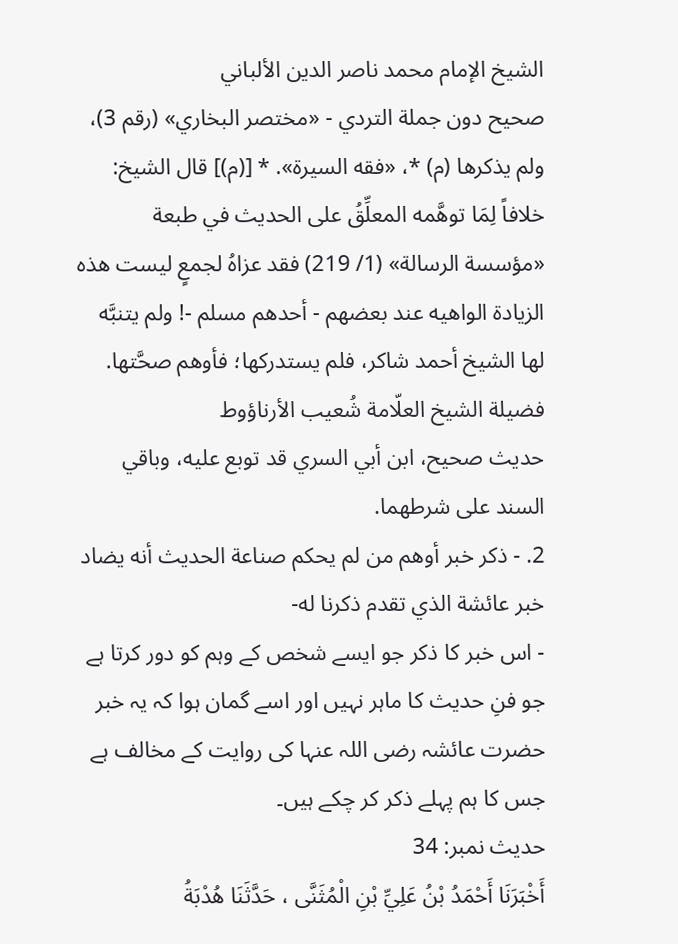الشيخ الإمام محمد ناصر الدين الألباني
صحيح دون جملة التردي - «مختصر البخاري» (رقم 3)، ولم يذكرها (م) *، «فقه السيرة». * [(م)] قال الشيخ: خلافاً لِمَا توهَّمه المعلِّقُ على الحديث في طبعة «مؤسسة الرسالة» (1/ 219) فقد عزاهُ لجمعٍ ليست هذه الزيادة الواهيه عند بعضهم - أحدهم مسلم -! ولم يتنبَّه لها الشيخ أحمد شاكر، فلم يستدركها؛ فأوهم صحَّتها.
فضيلة الشيخ العلّامة شُعيب الأرناؤوط
حديث صحيح، ابن أبي السري قد توبع عليه، وباقي السند على شرطهما.
2. - ذكر خبر أوهم من لم يحكم صناعة الحديث أنه يضاد خبر عائشة الذي تقدم ذكرنا له-
- اس خبر کا ذکر جو ایسے شخص کے وہم کو دور کرتا ہے جو فنِ حدیث کا ماہر نہیں اور اسے گمان ہوا کہ یہ خبر حضرت عائشہ رضی اللہ عنہا کی روایت کے مخالف ہے جس کا ہم پہلے ذکر کر چکے ہیں۔
حدیث نمبر: 34
أَخْبَرَنَا أَحْمَدُ بْنُ عَلِيِّ بْنِ الْمُثَنَّى ، حَدَّثَنَا هُدْبَةُ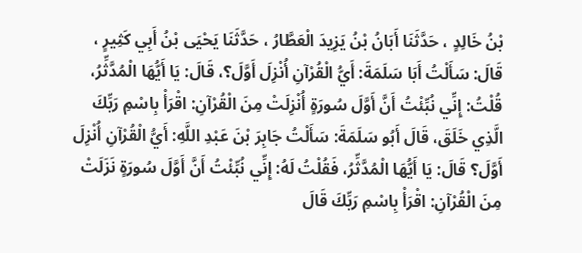بْنُ خَالِدٍ ، حَدَّثَنَا أَبَانُ بْنُ يَزِيدَ الْعَطَّارُ ، حَدَّثَنَا يَحْيَى بْنُ أَبِي كَثِيرٍ ، قَالَ: سَأَلْتُ أَبَا سَلَمَةَ: أَيُّ الْقُرْآنِ أُنْزِلَ أَوَّلَ؟، قَالَ: يَا أَيُّهَا الْمُدَّثِّرُ، قُلْتُ: إِنِّي نُبِّئْتُ أَنَّ أَوَّلَ سُورَةٍ أُنْزِلَتْ مِنَ الْقُرْآنِ: اقْرَأْ بِاسْمِ رَبِّكَ الَّذِي خَلَقَ، قَالَ أَبُو سَلَمَةَ: سَأَلْتُ جَابِرَ بْنَ عَبْدِ اللَّهِ: أَيُّ الْقُرْآنِ أُنْزِلَ أَوَّلَ؟ قَالَ: يَا أَيُّهَا الْمُدَّثِّرُ، فَقُلْتُ لَهُ: إِنِّي نُبِّئْتُ أَنَّ أَوَّلَ سُورَةٍ نَزَلَتْ مِنَ الْقُرْآنِ: اقْرَأْ بِاسْمِ رَبِّكَ قَالَ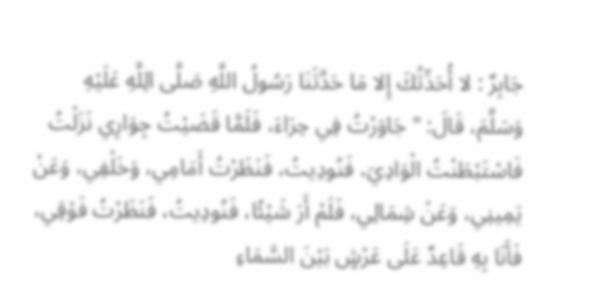جَابِرٌ : لا أُحَدِّثُكَ إِلا مَا حَدَّثَنَا رَسُولُ اللَّهِ صَلَّى الِلَّهِ عَلَيْهِ وَسَلَّمَ، قَالَ: " جَاوَرْتُ فِي حِرَاءَ، فَلَمَّا قَضَيْتُ جِوَارِي نَزَلْتُ فَاسْتَبْطَنْتُ الْوَادِيَ، فَنُودِيتُ، فَنَظَرْتُ أَمَامِي، وَخَلْفِي، وَعَنْ يَمِينِي، وَعَنْ شِمَالِي، فَلَمْ أَرَ شَيْئًا، فَنُودِيتُ، فَنَظَرْتُ فَوْقِي، فَأَنَا بِهِ قَاعِدٌ عَلَى عَرْشٍ بَيْنَ السَّمَاءِ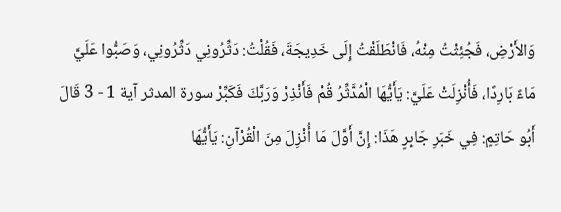وَالأَرْضِ، فَجُئِثْتُ مِنْهُ، فَانْطَلَقْتُ إِلَى خَدِيجَةَ، فَقُلْتُ: دَثِّرُونِي دَثِّرُونِي، وَصَبُّوا عَلَيَّ مَاءً بَارِدًا، فَأُنْزِلَتْ عَلَيَّ: يَأَيُّهَا الْمُدَّثِّرُ قُمْ فَأَنْذِرْ وَرَبَّكَ فَكَبِّرْ سورة المدثر آية 1 - 3 قَالَ أَبُو حَاتِمٍ: فِي خَبَرِ جَابِرٍ هَذَا: إِنَّ أَوَّلَ مَا أُنْزِلَ مِنَ الْقُرْآنِ: يَأَيُّهَا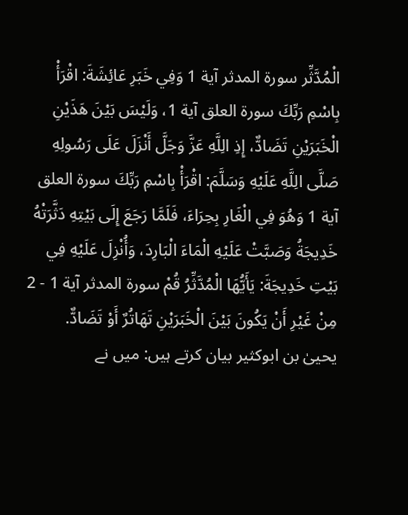الْمُدَّثِّر سورة المدثر آية 1 وَفِي خَبَرِ عَائِشَةَ: اقْرَأْ بِاسْمِ رَبِّكَ سورة العلق آية 1، وَلَيْسَ بَيْنَ هَذَيْنِ الْخَبَرَيْنِ تَضَادٌّ، إِذِ الِلَّهِ عَزَّ وَجَلَّ أَنْزَلَ عَلَى رَسُولِهِ صَلَّى الِلَّهِ عَلَيْهِ وَسَلَّمَ: اقْرَأْ بِاسْمِ رَبِّكَ سورة العلق آية 1 وَهُوَ فِي الْغَارِ بِحِرَاءَ، فَلَمَّا رَجَعَ إِلَى بَيْتِهِ دَثَّرَتْهُ خَدِيجَةُ وَصَبَّتْ عَلَيْهِ الْمَاءَ الْبَارِدَ، وَأُنْزِلَ عَلَيْهِ فِي بَيْتِ خَدِيجَةَ: يَأَيُّهَا الْمُدَّثِّرُ قُمْ سورة المدثر آية 1 - 2 مِنْ غَيْرِ أَنْ يَكُونَ بَيْنَ الْخَبَرَيْنِ تَهَاتُرٌ أَوْ تَضَادٌّ.
یحییٰ بن ابوکثیر بیان کرتے ہیں: میں نے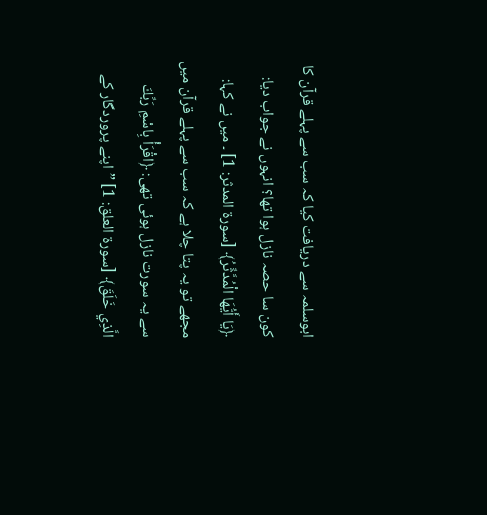ابوسلمہ سے دریافت کیا کہ سب سے پہلے قرآن کا کون سا حصہ نازل ہوا تھا؟ انہوں نے جواب دیا: ﴿يَا أَيُّهَا الْمُدَّثِّرُ﴾ [سورة المدثر: 1] ۔ میں نے کہا: مجھے تو یہ پتا چلا ہے کہ سب سے پہلے قرآن میں سے یہ سورت نازل ہوئی تھی: ﴿اقْرَأْ بِاسْمِ رَبِّكَ الَّذِي خَلَقَ﴾ [سورة العلق: 1] ”اپنے پروردگار کے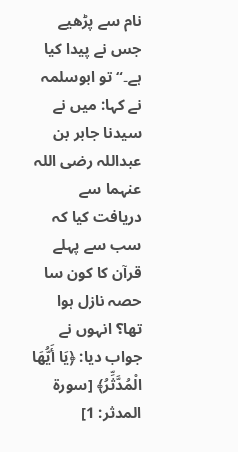نام سے پڑھیے جس نے پیدا کیا ہے۔“ تو ابوسلمہ نے کہا: میں نے سیدنا جابر بن عبداللہ رضی اللہ عنہما سے دریافت کیا کہ سب سے پہلے قرآن کا کون سا حصہ نازل ہوا تھا؟ انہوں نے جواب دیا: ﴿يَا أَيُّهَا الْمُدَّثِّرُ﴾ [سورة المدثر: 1]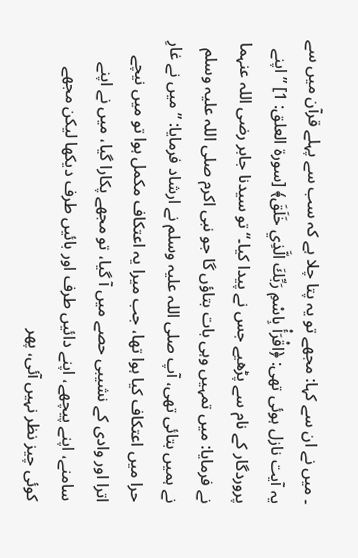۔ میں نے ان سے کہا: مجھے تو یہ پتا چلا ہے کہ سب سے پہلے قرآن میں سے یہ آیت نازل ہوئی تھی: ﴿اقْرَأْ بِاسْمِ رَبِّكَ الَّذِي خَلَقَ﴾ [سورة العلق: 1] ”اپنے پروردگار کے نام سے پڑھیے جس نے پیدا کیا۔“ تو سیدنا جابر رضی اللہ عنہما نے فرمایا: میں تمہیں وہی بات بتاؤں گا جو نبی اکرم صلی اللہ علیہ وسلم نے ہمیں بتائی تھی، آپ صلی اللہ علیہ وسلم نے ارشاد فرمایا: ”میں نے غارِ حرا میں اعتکاف کیا ہوا تھا، جب میرا یہ اعتکاف مکمل ہوا تو میں نیچے اترا اور وادی کے نشیبی حصے میں آ گیا، تو مجھے پکارا گیا، میں نے اپنے سامنے، اپنے پیچھے، اپنے دائیں طرف اور بائیں طرف دیکھا لیکن مجھے کوئی چیز نظر نہیں آئی، پھر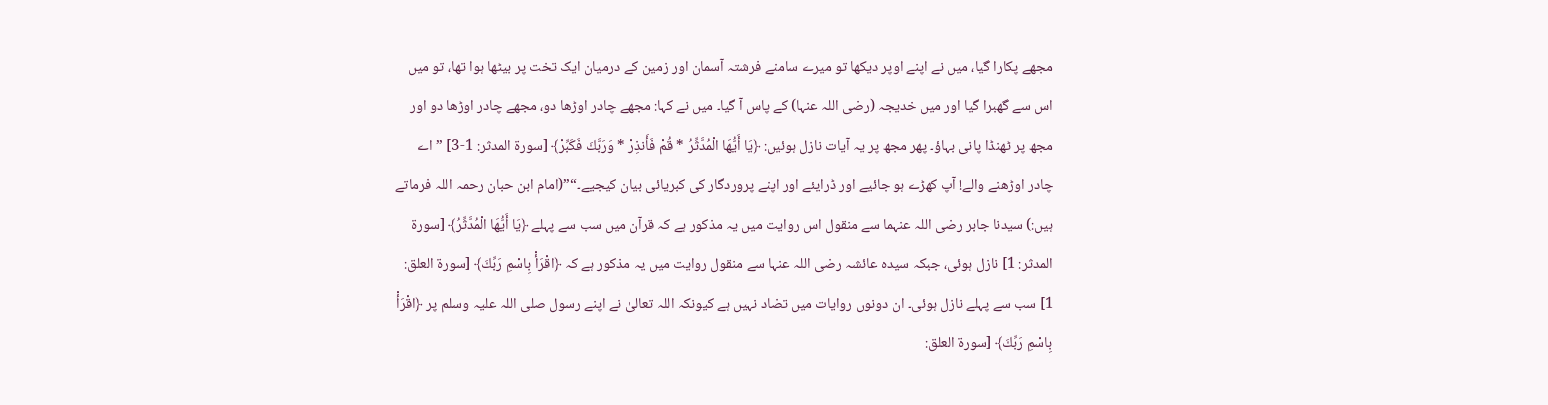مجھے پکارا گیا، میں نے اپنے اوپر دیکھا تو میرے سامنے فرشتہ آسمان اور زمین کے درمیان ایک تخت پر بیٹھا ہوا تھا، تو میں اس سے گھبرا گیا اور میں خدیجہ (رضی اللہ عنہا) کے پاس آ گیا۔ میں نے کہا: مجھے چادر اوڑھا دو، مجھے چادر اوڑھا دو اور مجھ پر ٹھنڈا پانی بہاؤ۔ پھر مجھ پر یہ آیات نازل ہوئیں: ﴿يَا أَيُّهَا الْمُدَّثِّرُ * قُمْ فَأَنذِرْ * وَرَبَّكَ فَكَبِّرْ﴾ [سورة المدثر: 1-3] ”اے چادر اوڑھنے والے! آپ کھڑے ہو جائیے اور ڈرایئے اور اپنے پروردگار کی کبریائی بیان کیجیے۔“”(امام ابن حبان رحمہ اللہ فرماتے ہیں:) سیدنا جابر رضی اللہ عنہما سے منقول اس روایت میں یہ مذکور ہے کہ قرآن میں سب سے پہلے ﴿يَا أَيُّهَا الْمُدَّثِّرُ﴾ [سورة المدثر: 1] نازل ہوئی، جبکہ سیدہ عائشہ رضی اللہ عنہا سے منقول روایت میں یہ مذکور ہے کہ ﴿اقْرَأْ بِاسْمِ رَبِّكَ﴾ [سورة العلق: 1] سب سے پہلے نازل ہوئی۔ ان دونوں روایات میں تضاد نہیں ہے کیونکہ اللہ تعالیٰ نے اپنے رسول صلی اللہ علیہ وسلم پر ﴿اقْرَأْ بِاسْمِ رَبِّكَ﴾ [سورة العلق: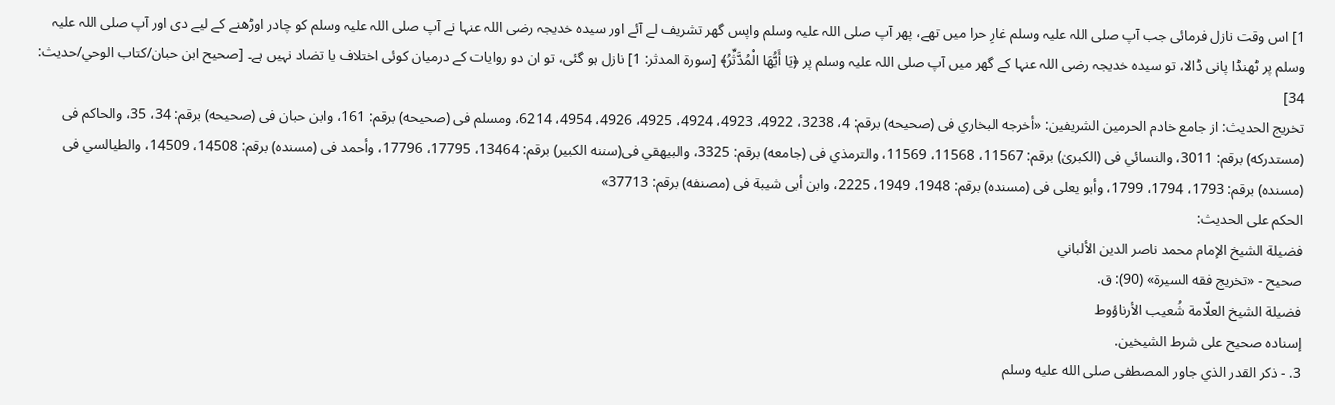1] اس وقت نازل فرمائی جب آپ صلی اللہ علیہ وسلم غارِ حرا میں تھے، پھر آپ صلی اللہ علیہ وسلم واپس گھر تشریف لے آئے اور سیدہ خدیجہ رضی اللہ عنہا نے آپ صلی اللہ علیہ وسلم کو چادر اوڑھنے کے لیے دی اور آپ صلی اللہ علیہ وسلم پر ٹھنڈا پانی ڈالا، تو سیدہ خدیجہ رضی اللہ عنہا کے گھر میں آپ صلی اللہ علیہ وسلم پر ﴿يَا أَيُّهَا الْمُدَّثِّرُ﴾ [سورة المدثر: 1] نازل ہو گئی، تو ان دو روایات کے درمیان کوئی اختلاف یا تضاد نہیں ہے۔ [صحیح ابن حبان/كتاب الوحي/حدیث: 34]
تخریج الحدیث: از جامع خادم الحرمين الشريفين: «أخرجه البخاري فى (صحيحه) برقم: 4، 3238، 4922، 4923، 4924، 4925، 4926، 4954، 6214، ومسلم فى (صحيحه) برقم: 161، وابن حبان فى (صحيحه) برقم: 34، 35، والحاكم فى (مستدركه) برقم: 3011، والنسائي فى (الكبریٰ) برقم: 11567، 11568، 11569، والترمذي فى (جامعه) برقم: 3325، والبيهقي فى(سننه الكبير) برقم: 13464، 17795، 17796، وأحمد فى (مسنده) برقم: 14508، 14509، والطيالسي فى (مسنده) برقم: 1793، 1794، 1799، وأبو يعلى فى (مسنده) برقم: 1948، 1949، 2225، وابن أبى شيبة فى (مصنفه) برقم: 37713»
الحكم على الحديث:
فضيلة الشيخ الإمام محمد ناصر الدين الألباني
صحيح - «تخريج فقه السيرة» (90): ق.
فضيلة الشيخ العلّامة شُعيب الأرناؤوط
إسناده صحيح على شرط الشيخين.
3. - ذكر القدر الذي جاور المصطفى صلى الله عليه وسلم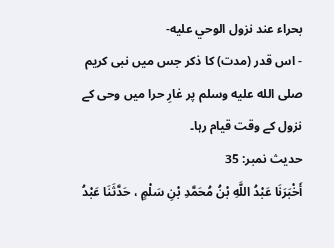بحراء عند نزول الوحي عليه-
- اس قدر (مدت) کا ذکر جس میں نبی کریم صلى الله عليه وسلم پر غارِ حرا میں وحی کے نزول کے وقت قیام رہا۔
حدیث نمبر: 35
أَخْبَرَنَا عَبْدُ اللَّهِ بْنُ مُحَمَّدِ بْنِ سَلْمٍ ، حَدَّثَنَا عَبْدُ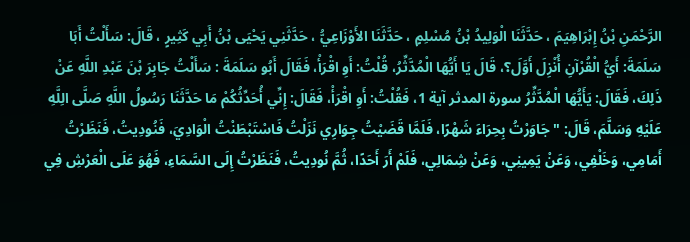الرَّحْمَنِ بْنُ إِبْرَاهِيَمَ ، حَدَّثَنَا الْوَلِيدُ بْنُ مُسْلِمٍ ، حَدَّثَنَا الأَوْزَاعِيُّ ، حَدَّثَنِي يَحْيَى بْنُ أَبِي كَثِيرٍ ، قَالَ: سَأَلْتُ أَبَا سَلَمَةَ: أَيُّ الْقُرْآنِ أُنْزِلَ أَوَّلَ؟، قَالَ يَا أَيُّهَا الْمُدَّثِّرُ، قُلْتُ: أَوِ اقْرَأْ، فَقَالَ أَبُو سَلَمَةَ : سَأَلْتُ جَابِرَ بْنَ عَبْدِ اللَّهِ عَنْ ذَلِكَ، فَقَالَ: يَأَيُّهَا الْمُدَّثِّرُ سورة المدثر آية 1، فَقُلْتُ: أَوِ اقْرَأْ، فَقَالَ: إِنِّي أُحَدِّثُكُمْ مَا حَدَّثَنَا رَسُولُ اللَّهِ صَلَّى الِلَّهِ عَلَيْهِ وَسَلَّمَ، قَالَ: " جَاوَرْتُ بِحِرَاءَ شَهْرًا، فَلَمَّا قَضَيْتُ جِوَارِي نَزَلْتُ فَاسْتَبْطَنْتُ الْوَادِيَ، فَنُودِيتُ، فَنَظَرْتُ أَمَامِي، وَخَلْفِي، وَعَنْ يَمِينِي، وَعَنْ شِمَالِي، فَلَمْ أَرَ أَحَدًا، ثُمَّ نُودِيتُ، فَنَظَرْتُ إِلَى السَّمَاءِ، فَهُوَ عَلَى الْعَرْشِ فِي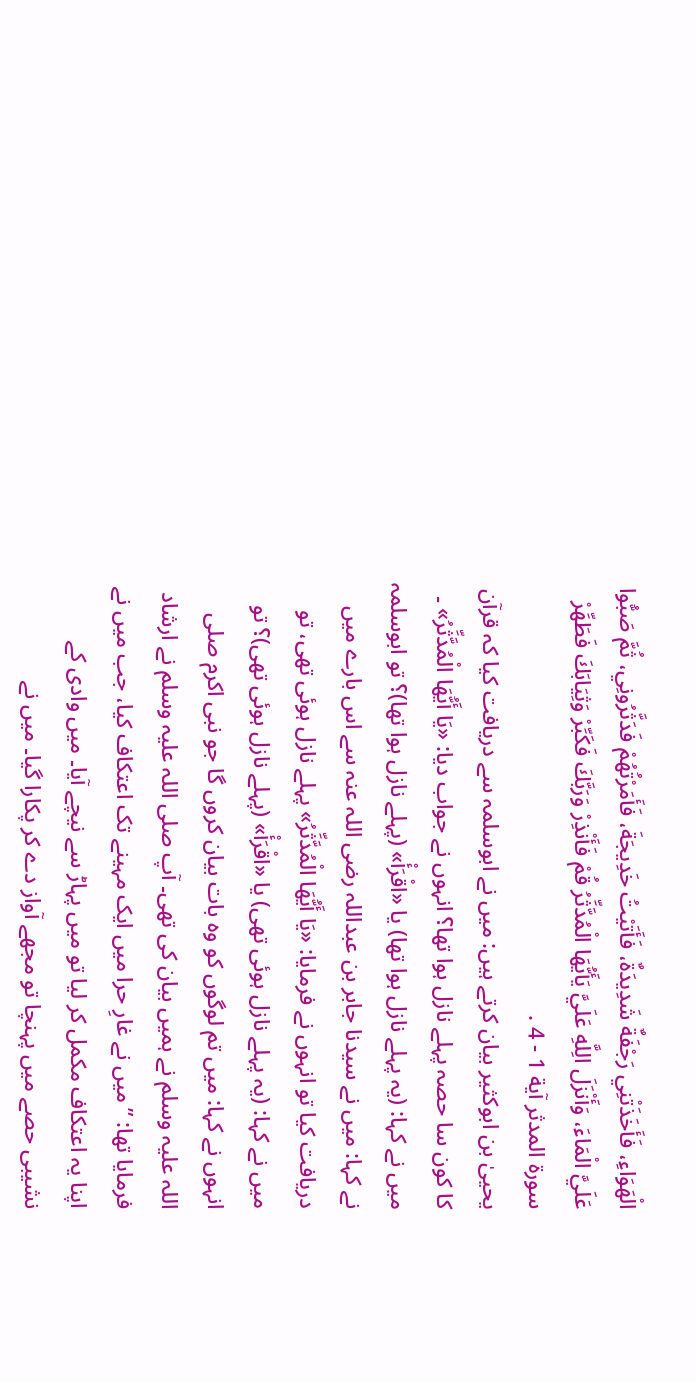الْهَوَاءِ، فَأَخَذَتْنِي رَجْفَةٌ شَدِيدَةٌ، فَأَتَيْتُ خَدِيجَةَ، فَأَمَرْتُهُمْ فَدَثَّرُونِي، ثُمَّ صَبُّوا عَلَيَّ الْمَاءَ، وَأَنْزَلَ الِلَّهِ عَلَيَّ يَأَيُّهَا الْمُدَّثِّرُ قُمْ فَأَنْذِرْ وَرَبَّكَ فَكَبِّرْ وَثِيَابَكَ فَطَهِّرْ سورة المدثر آية 1 - 4 .
یحییٰ بن ابوکثیر بیان کرتے ہیں: میں نے ابوسلمہ سے دریافت کیا کہ قرآن کا کون سا حصہ پہلے نازل ہوا تھا؟ انہوں نے جواب دیا: «يَا أَيُّهَا الْمُدَّثِّرُ» ۔ میں نے کہا: (یہ پہلے نازل ہوا تھا) یا «اقْرَأْ» (پہلے نازل ہوا تھا)؟ تو ابوسلمہ نے کہا: میں نے سیدنا جابر بن عبداللہ رضی اللہ عنہ سے اس بارے میں دریافت کیا تو انہوں نے فرمایا: «يَا أَيُّهَا الْمُدَّثِّرُ» پہلے نازل ہوئی تھی، تو میں نے کہا: (یہ پہلے نازل ہوئی تھی) یا «اقْرَأْ» (پہلے نازل ہوئی تھی)؟ تو انہوں نے کہا: میں تم لوگوں کو وہ بات بیان کروں گا جو نبی اکرم صلی اللہ علیہ وسلم نے ہمیں بیان کی تھی۔ آپ صلی اللہ علیہ وسلم نے ارشاد فرمایا تھا: ”میں نے غارِ حرا میں ایک مہینے تک اعتکاف کیا، جب میں نے اپنا یہ اعتکاف مکمل کر لیا تو میں پہاڑ سے نیچے آیا۔ میں وادی کے نشیبی حصے میں پہنچا تو مجھے آواز دے کر پکارا گیا۔ میں نے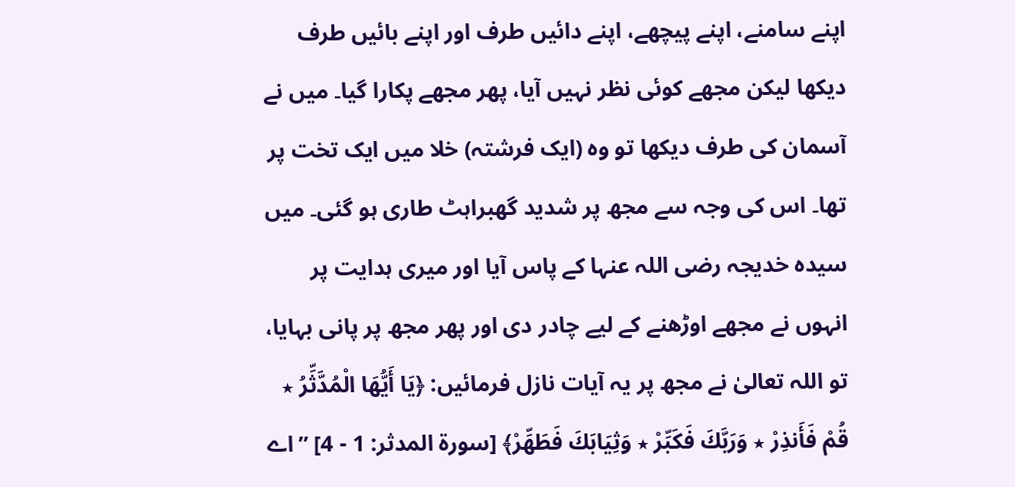اپنے سامنے، اپنے پیچھے، اپنے دائیں طرف اور اپنے بائیں طرف دیکھا لیکن مجھے کوئی نظر نہیں آیا، پھر مجھے پکارا گیا۔ میں نے آسمان کی طرف دیکھا تو وہ (ایک فرشتہ) خلا میں ایک تخت پر تھا۔ اس کی وجہ سے مجھ پر شدید گھبراہٹ طاری ہو گئی۔ میں سیدہ خدیجہ رضی اللہ عنہا کے پاس آیا اور میری ہدایت پر انہوں نے مجھے اوڑھنے کے لیے چادر دی اور پھر مجھ پر پانی بہایا، تو اللہ تعالیٰ نے مجھ پر یہ آیات نازل فرمائیں: ﴿يَا أَيُّهَا الْمُدَّثِّرُ ٭ قُمْ فَأَنذِرْ ٭ وَرَبَّكَ فَكَبِّرْ ٭ وَثِيَابَكَ فَطَهِّرْ﴾ [سورة المدثر: 1 - 4] ”اے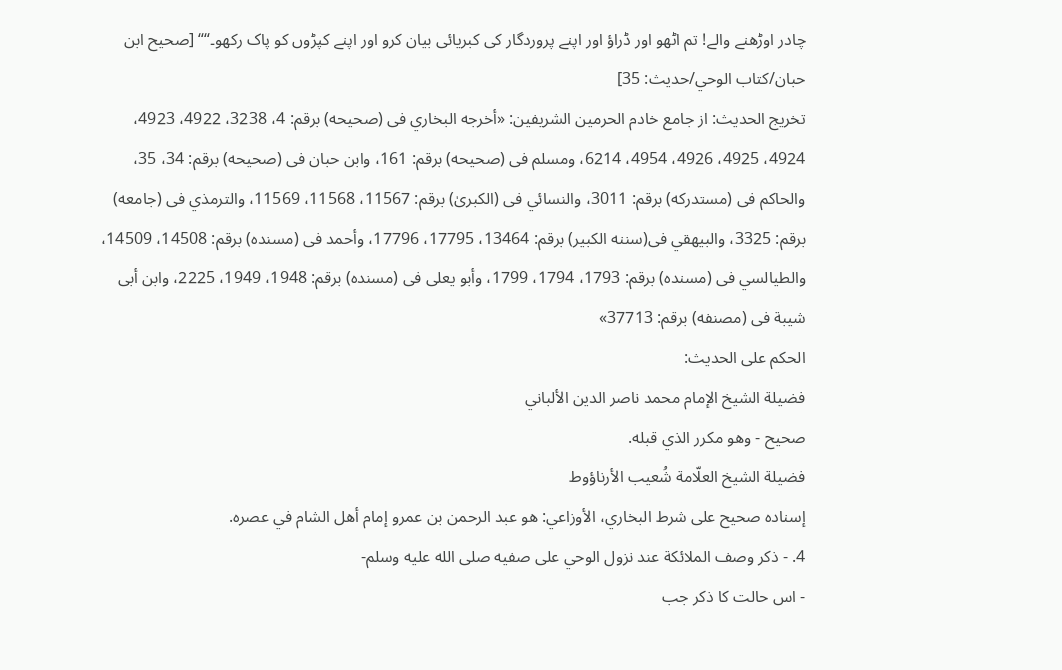چادر اوڑھنے والے! تم اٹھو اور ڈراؤ اور اپنے پروردگار کی کبریائی بیان کرو اور اپنے کپڑوں کو پاک رکھو۔““ [صحیح ابن حبان/كتاب الوحي/حدیث: 35]
تخریج الحدیث: از جامع خادم الحرمين الشريفين: «أخرجه البخاري فى (صحيحه) برقم: 4، 3238، 4922، 4923، 4924، 4925، 4926، 4954، 6214، ومسلم فى (صحيحه) برقم: 161، وابن حبان فى (صحيحه) برقم: 34، 35، والحاكم فى (مستدركه) برقم: 3011، والنسائي فى (الكبریٰ) برقم: 11567، 11568، 11569، والترمذي فى (جامعه) برقم: 3325، والبيهقي فى(سننه الكبير) برقم: 13464، 17795، 17796، وأحمد فى (مسنده) برقم: 14508، 14509، والطيالسي فى (مسنده) برقم: 1793، 1794، 1799، وأبو يعلى فى (مسنده) برقم: 1948، 1949، 2225، وابن أبى شيبة فى (مصنفه) برقم: 37713»
الحكم على الحديث:
فضيلة الشيخ الإمام محمد ناصر الدين الألباني
صحيح - وهو مكرر الذي قبله.
فضيلة الشيخ العلّامة شُعيب الأرناؤوط
إسناده صحيح على شرط البخاري، الأوزاعي: هو عبد الرحمن بن عمرو إمام أهل الشام في عصره.
4. - ذكر وصف الملائكة عند نزول الوحي على صفيه صلى الله عليه وسلم-
- اس حالت کا ذکر جب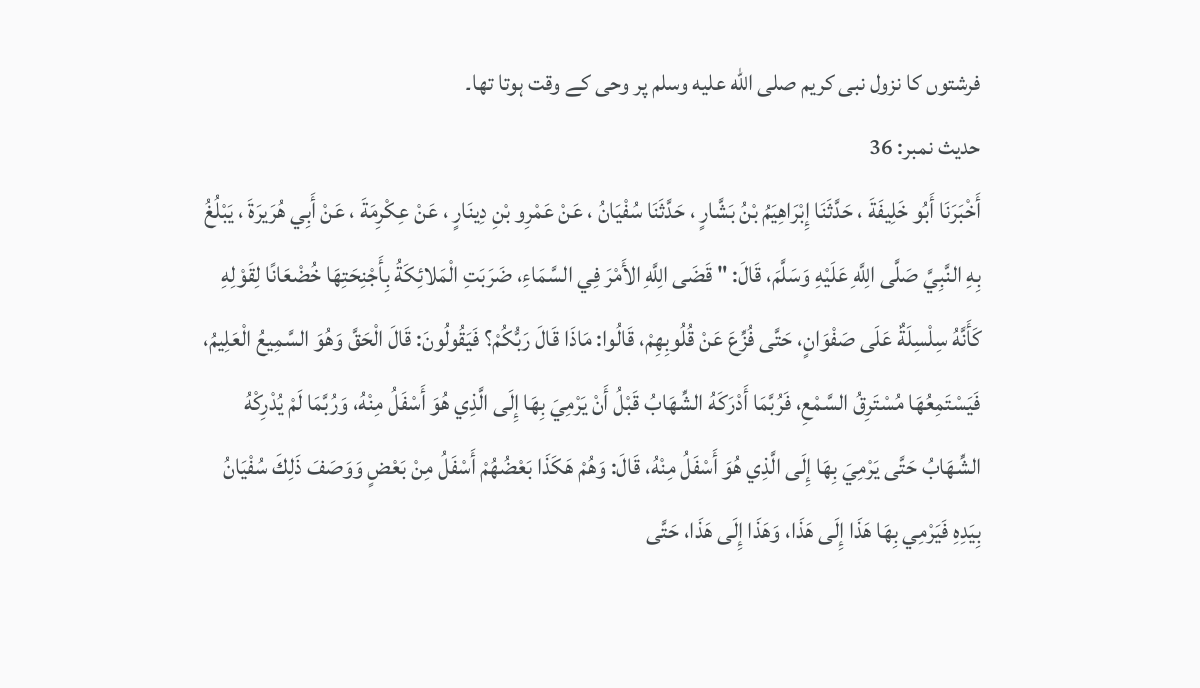فرشتوں کا نزول نبی کریم صلى الله عليه وسلم پر وحی کے وقت ہوتا تھا۔
حدیث نمبر: 36
أَخْبَرَنَا أَبُو خَلِيفَةَ ، حَدَّثَنَا إِبْرَاهِيَمُ بْنُ بَشَّارٍ ، حَدَّثَنَا سُفْيَانُ ، عَنْ عَمْرِو بْنِ دِينَارٍ ، عَنْ عِكْرِمَةَ ، عَنْ أَبِي هُرَيرَةَ ، يَبْلُغُ بِهِ النَّبِيَّ صَلَّى الِلَّهِ عَلَيْهِ وَسَلَّمَ، قَالَ: " قَضَى الِلَّهِ الأَمْرَ فِي السَّمَاءِ، ضَرَبَتِ الْمَلائِكَةُ بِأَجْنِحَتِهَا خُضْعَانًا لِقَوْلِهِ كَأَنَّهُ سِلْسِلَةٌ عَلَى صَفْوَانٍ، حَتَّى فُزِّعَ عَنْ قُلُوبِهِمْ، قَالُوا: مَاذَا قَالَ رَبُّكُمْ؟ فَيَقُولُونَ: قَالَ الْحَقَّ وَهُوَ السَّمِيعُ الْعَلِيمُ، فَيَسْتَمِعُهَا مُسْتَرِقُ السَّمْعِ، فَرُبَّمَا أَدْرَكَهُ الشِّهَابُ قَبْلُ أَنْ يَرْمِيَ بِهَا إِلَى الَّذِي هُوَ أَسْفَلُ مِنْهُ، وَرُبَّمَا لَمْ يُدْرِكْهُ الشِّهَابُ حَتَّى يَرْمِيَ بِهَا إِلَى الَّذِي هُوَ أَسْفَلُ مِنْهُ، قَالَ: وَهُمْ هَكَذَا بَعْضُهُمْ أَسْفَلُ مِنْ بَعْضٍ وَوَصَفَ ذَلِكَ سُفْيَانُ بِيَدِهِ فَيَرْمِي بِهَا هَذَا إِلَى هَذَا، وَهَذَا إِلَى هَذَا، حَتَّى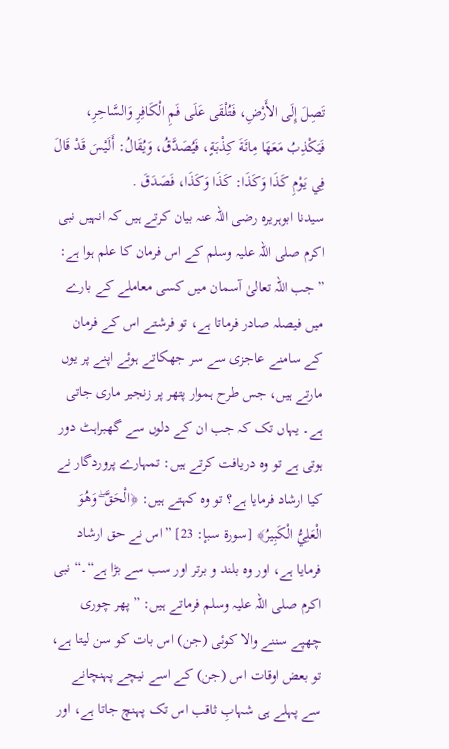تَصِلَ إِلَى الأَرْضِ، فَتُلْقَى عَلَى فَمِ الْكَافِرِ وَالسَّاحِرِ، فَيَكْذِبُ مَعَهَا مِائَةَ كِذْبَةٍ، فَيُصَدَّقُ، وَيُقَالُ: أَلَيْسَ قَدْ قَالَ فِي يَوْمِ كَذَا وَكَذَا: كَذَا وَكَذَا، فَصَدَقَ .
سیدنا ابوہریرہ رضی اللہ عنہ بیان کرتے ہیں کہ انہیں نبی اکرم صلی اللہ علیہ وسلم کے اس فرمان کا علم ہوا ہے: ”جب اللہ تعالیٰ آسمان میں کسی معاملے کے بارے میں فیصلہ صادر فرماتا ہے، تو فرشتے اس کے فرمان کے سامنے عاجزی سے سر جھکاتے ہوئے اپنے پر یوں مارتے ہیں، جس طرح ہموار پتھر پر زنجیر ماری جاتی ہے۔ یہاں تک کہ جب ان کے دلوں سے گھبراہٹ دور ہوتی ہے تو وہ دریافت کرتے ہیں: تمہارے پروردگار نے کیا ارشاد فرمایا ہے؟ تو وہ کہتے ہیں: ﴿الْحَقَّ ۖ وَهُوَ الْعَلِيُّ الْكَبِيرُ﴾ [سورة سبإ: 23] ”اس نے حق ارشاد فرمایا ہے، اور وہ بلند و برتر اور سب سے بڑا ہے“۔“ نبی اکرم صلی اللہ علیہ وسلم فرماتے ہیں: ”پھر چوری چھپے سننے والا کوئی (جن) اس بات کو سن لیتا ہے، تو بعض اوقات اس (جن) کے اسے نیچے پہنچانے سے پہلے ہی شہابِ ثاقب اس تک پہنچ جاتا ہے، اور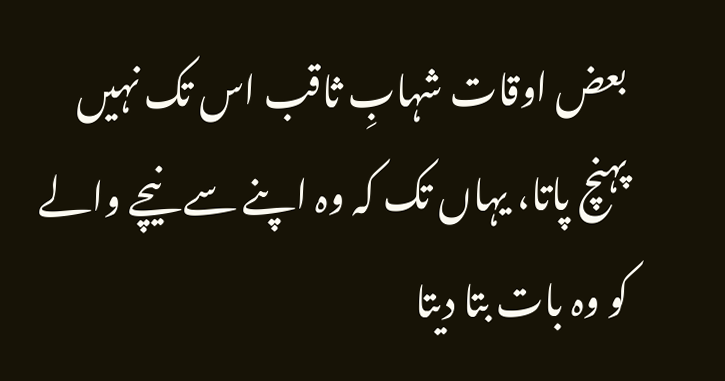بعض اوقات شہابِ ثاقب اس تک نہیں پہنچ پاتا، یہاں تک کہ وہ اپنے سے نیچے والے کو وہ بات بتا دیتا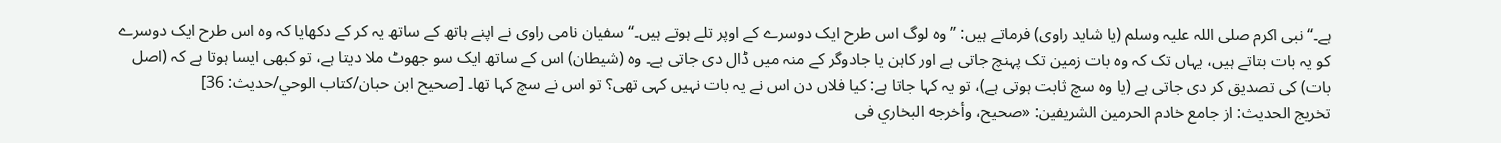ہے۔“ نبی اکرم صلی اللہ علیہ وسلم (یا شاید راوی) فرماتے ہیں: ”وہ لوگ اس طرح ایک دوسرے کے اوپر تلے ہوتے ہیں۔“ سفیان نامی راوی نے اپنے ہاتھ کے ساتھ یہ کر کے دکھایا کہ وہ اس طرح ایک دوسرے کو یہ بات بتاتے ہیں، یہاں تک کہ وہ بات زمین تک پہنچ جاتی ہے اور کاہن یا جادوگر کے منہ میں ڈال دی جاتی ہے۔ وہ (شیطان) اس کے ساتھ ایک سو جھوٹ ملا دیتا ہے، تو کبھی ایسا ہوتا ہے کہ (اصل بات) کی تصدیق کر دی جاتی ہے (یا وہ سچ ثابت ہوتی ہے)، تو یہ کہا جاتا ہے: کیا فلاں دن اس نے یہ بات نہیں کہی تھی؟ تو اس نے سچ کہا تھا۔ [صحیح ابن حبان/كتاب الوحي/حدیث: 36]
تخریج الحدیث: از جامع خادم الحرمين الشريفين: «صحيح، وأخرجه البخاري فى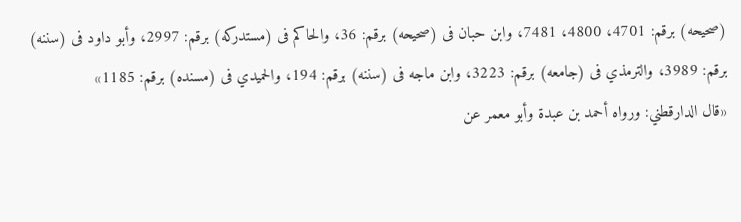(صحيحه) برقم: 4701، 4800، 7481، وابن حبان فى (صحيحه) برقم: 36، والحاكم فى (مستدركه) برقم: 2997، وأبو داود فى (سننه) برقم: 3989، والترمذي فى (جامعه) برقم: 3223، وابن ماجه فى (سننه) برقم: 194، والحميدي فى (مسنده) برقم: 1185»
«قال الدارقطني: ورواه أحمد بن عبدة وأبو معمر عن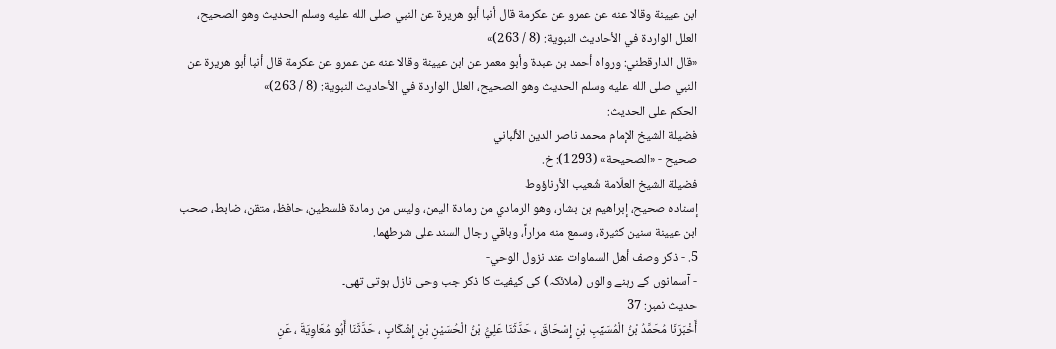ابن عيينة وقالا عنه عن عمرو عن عكرمة قال أنبا أبو هريرة عن النبي صلى الله عليه وسلم الحديث وهو الصحيح، العلل الواردة في الأحاديث النبوية: (8 / 263)»
«قال الدارقطني: ورواه أحمد بن عبدة وأبو معمر عن ابن عيينة وقالا عنه عن عمرو عن عكرمة قال أنبا أبو هريرة عن النبي صلى الله عليه وسلم الحديث وهو الصحيح، العلل الواردة في الأحاديث النبوية: (8 / 263)»
الحكم على الحديث:
فضيلة الشيخ الإمام محمد ناصر الدين الألباني
صحيح - «الصحيحة» (1293): خ.
فضيلة الشيخ العلّامة شُعيب الأرناؤوط
إسناده صحيح، إبراهيم بن بشار، وهو الرمادي من رمادة اليمن، وليس من رمادة فلسطين، حافظ، متقن، ضابط، صحب ابن عيينة سنين كثيرة، وسمع منه مراراً، وباقي رجال السند على شرطهما.
5. - ذكر وصف أهل السماوات عند نزول الوحي-
- آسمانوں کے رہنے والوں (ملائکہ) کی کیفیت کا ذکر جب وحی نازل ہوتی تھی۔
حدیث نمبر: 37
أَخْبَرَنَا مُحَمَّدُ بْنُ الْمُسَيِّبِ بْنِ إِسْحَاقَ ، حَدَّثَنَا عَلِيُّ بْنُ الْحُسَيْنِ بْنِ إِشْكَابٍ ، حَدَّثَنَا أَبُو مُعَاوِيَةَ ، عَنِ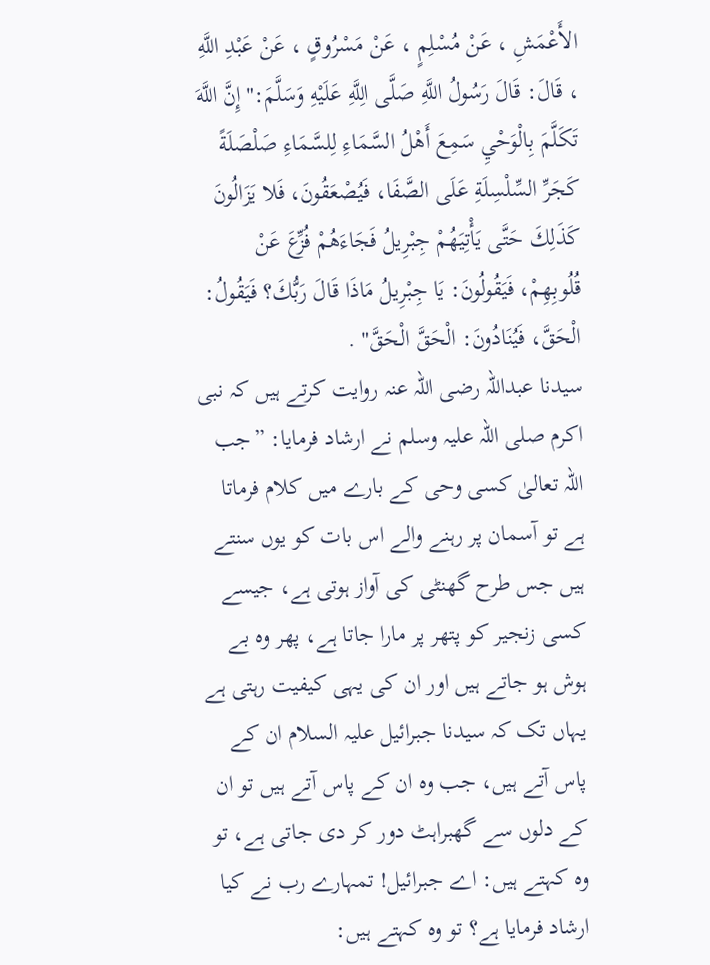الأَعْمَشِ ، عَنْ مُسْلِمٍ ، عَنْ مَسْرُوقٍ ، عَنْ عَبْدِ اللَّهِ ، قَالَ: قَالَ رَسُولُ اللَّهِ صَلَّى الِلَّهِ عَلَيْهِ وَسَلَّمَ:" إِنَّ اللَّهَ تَكَلَّمَ بِالْوَحْيِ سَمِعَ أَهْلُ السَّمَاءِ لِلسَّمَاءِ صَلْصَلَةً كَجَرِّ السِّلْسِلَةِ عَلَى الصَّفَا، فَيُصْعَقُونَ، فَلا يَزَالُونَ كَذَلِكَ حَتَّى يَأْتِيَهُمْ جِبْرِيلُ فَجَاءَهُمْ فُزِّعَ عَنْ قُلُوبِهِمْ، فَيَقُولُونَ: يَا جِبْرِيلُ مَاذَا قَالَ رَبُّكَ؟ فَيَقُولُ: الْحَقَّ، فَيُنَادُونَ: الْحَقَّ الْحَقَّ" .
سیدنا عبداللہ رضی اللہ عنہ روایت کرتے ہیں کہ نبی اکرم صلی اللہ علیہ وسلم نے ارشاد فرمایا: ”جب اللہ تعالیٰ کسی وحی کے بارے میں کلام فرماتا ہے تو آسمان پر رہنے والے اس بات کو یوں سنتے ہیں جس طرح گھنٹی کی آواز ہوتی ہے، جیسے کسی زنجیر کو پتھر پر مارا جاتا ہے، پھر وہ بے ہوش ہو جاتے ہیں اور ان کی یہی کیفیت رہتی ہے یہاں تک کہ سیدنا جبرائیل علیہ السلام ان کے پاس آتے ہیں، جب وہ ان کے پاس آتے ہیں تو ان کے دلوں سے گھبراہٹ دور کر دی جاتی ہے، تو وہ کہتے ہیں: اے جبرائیل! تمہارے رب نے کیا ارشاد فرمایا ہے؟ تو وہ کہتے ہیں: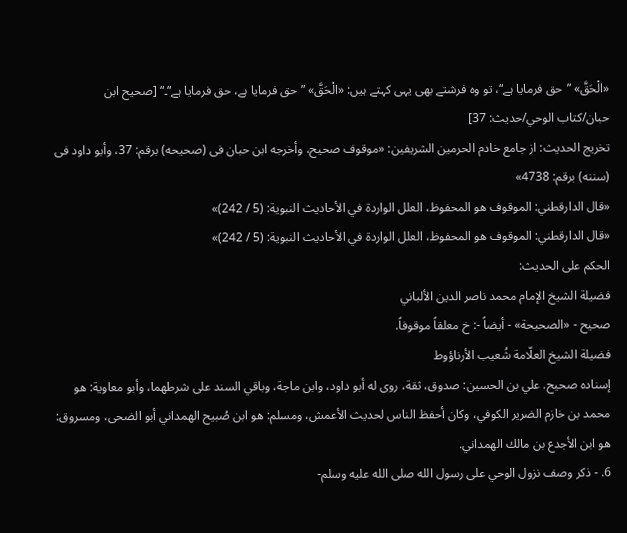«الْحَقَّ» ”حق فرمایا ہے“، تو وہ فرشتے بھی یہی کہتے ہیں: «الْحَقَّ» ”حق فرمایا ہے، حق فرمایا ہے“۔“ [صحیح ابن حبان/كتاب الوحي/حدیث: 37]
تخریج الحدیث: از جامع خادم الحرمين الشريفين: «موقوف صحيح، وأخرجه ابن حبان فى (صحيحه) برقم: 37، وأبو داود فى (سننه) برقم: 4738»
«قال الدارقطني: الموقوف هو المحفوظ، العلل الواردة في الأحاديث النبوية: (5 / 242)»
«قال الدارقطني: الموقوف هو المحفوظ، العلل الواردة في الأحاديث النبوية: (5 / 242)»
الحكم على الحديث:
فضيلة الشيخ الإمام محمد ناصر الدين الألباني
صحيح - «الصحيحة» - أيضاً -: خ معلقاً موقوفاً.
فضيلة الشيخ العلّامة شُعيب الأرناؤوط
إسناده صحيح. علي بن الحسين: صدوق، ثقة، روى له أبو داود، وابن ماجة، وباقي السند على شرطهما، وأبو معاوية: هو محمد بن خازم الضرير الكوفي، وكان أحفظ الناس لحديث الأعمش، ومسلم: هو ابن صُبيح الهمداني أبو الضحى، ومسروق: هو ابن الأجدع بن مالك الهمداني.
6. - ذكر وصف نزول الوحي على رسول الله صلى الله عليه وسلم-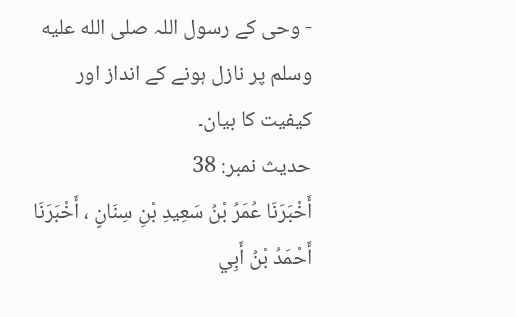- وحی کے رسول اللہ صلى الله عليه وسلم پر نازل ہونے کے انداز اور کیفیت کا بیان۔
حدیث نمبر: 38
أَخْبَرَنَا عُمَرُ بْنُ سَعِيدِ بْنِ سِنَانٍ ، أَخْبَرَنَا أَحْمَدُ بْنُ أَبِي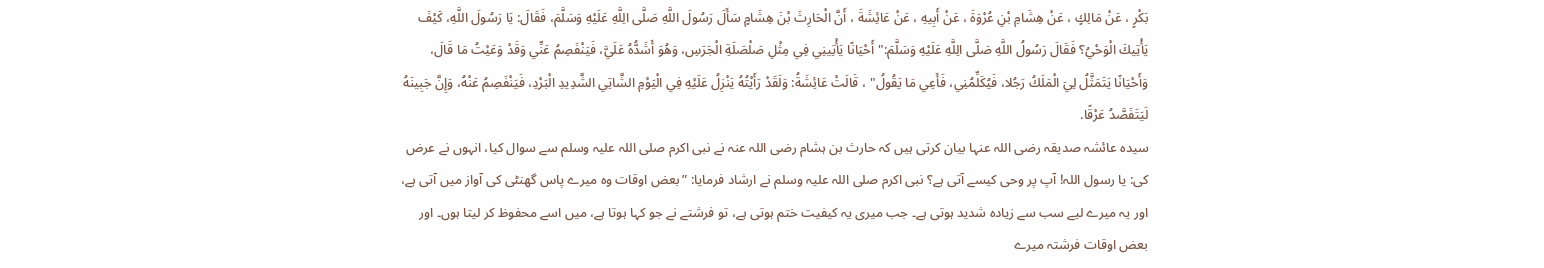بَكْرٍ ، عَنْ مَالِكٍ ، عَنْ هِشَامِ بْنِ عُرْوَةَ ، عَنْ أَبِيهِ ، عَنْ عَائِشَةَ ، أَنَّ الْحَارِثَ بْنَ هِشَامٍ سَأَلَ رَسُولَ اللَّهِ صَلَّى الِلَّهِ عَلَيْهِ وَسَلَّمَ، فَقَالَ: يَا رَسُولَ اللَّهِ، كَيْفَ يَأْتِيكَ الْوَحْيُ؟ فَقَالَ رَسُولُ اللَّهِ صَلَّى الِلَّهِ عَلَيْهِ وَسَلَّمَ:" أَحْيَانًا يَأْتِينِي فِي مِثْلِ صَلْصَلَةِ الْجَرَسِ، وَهُوَ أَشَدُّهُ عَلَيَّ، فَيَنْفَصِمُ عَنِّي وَقَدْ وَعَيْتُ مَا قَالَ، وَأَحْيَانًا يَتَمَثَّلُ لِيَ الْمَلَكُ رَجُلا، فَيُكَلِّمُنِي، فَأَعِي مَا يَقُولُ" ، قَالَتْ عَائِشَةُ: وَلَقَدْ رَأَيْتُهُ يَنْزِلُ عَلَيْهِ فِي الْيَوْمِ الشَّاتِي الشَّدِيدِ الْبَرْدِ، فَيَنْفَصِمُ عَنْهُ، وَإِنَّ جَبِينَهُ لَيَتَفَصَّدُ عَرْقًا.
سیدہ عائشہ صدیقہ رضی اللہ عنہا بیان کرتی ہیں کہ حارث بن ہشام رضی اللہ عنہ نے نبی اکرم صلی اللہ علیہ وسلم سے سوال کیا، انہوں نے عرض کی: یا رسول اللہ! آپ پر وحی کیسے آتی ہے؟ نبی اکرم صلی اللہ علیہ وسلم نے ارشاد فرمایا: ”بعض اوقات وہ میرے پاس گھنٹی کی آواز میں آتی ہے، اور یہ میرے لیے سب سے زیادہ شدید ہوتی ہے۔ جب میری یہ کیفیت ختم ہوتی ہے، تو فرشتے نے جو کہا ہوتا ہے، میں اسے محفوظ کر لیتا ہوں۔ اور بعض اوقات فرشتہ میرے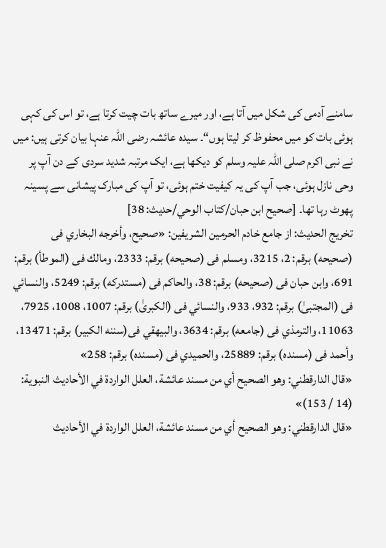سامنے آدمی کی شکل میں آتا ہے، اور میرے ساتھ بات چیت کرتا ہے، تو اس کی کہی ہوئی بات کو میں محفوظ کر لیتا ہوں“۔ سیدہ عائشہ رضی اللہ عنہا بیان کرتی ہیں: میں نے نبی اکرم صلی اللہ علیہ وسلم کو دیکھا ہے، ایک مرتبہ شدید سردی کے دن آپ پر وحی نازل ہوئی، جب آپ کی یہ کیفیت ختم ہوئی، تو آپ کی مبارک پیشانی سے پسینہ پھوٹ رہا تھا۔ [صحیح ابن حبان/كتاب الوحي/حدیث: 38]
تخریج الحدیث: از جامع خادم الحرمين الشريفين: «صحيح، وأخرجه البخاري فى (صحيحه) برقم: 2، 3215، ومسلم فى (صحيحه) برقم: 2333، ومالك فى (الموطأ) برقم: 691، وابن حبان فى (صحيحه) برقم: 38، والحاكم فى (مستدركه) برقم: 5249، والنسائي فى (المجتبیٰ) برقم: 932، 933، والنسائي فى (الكبریٰ) برقم: 1007، 1008، 7925، 11063، والترمذي فى (جامعه) برقم: 3634، والبيهقي فى(سننه الكبير) برقم: 13471، وأحمد فى (مسنده) برقم: 25889، والحميدي فى (مسنده) برقم: 258»
«قال الدارقطني: وهو الصحيح أي من مسند عائشة، العلل الواردة في الأحاديث النبوية: (14 / 153)»
«قال الدارقطني: وهو الصحيح أي من مسند عائشة، العلل الواردة في الأحاديث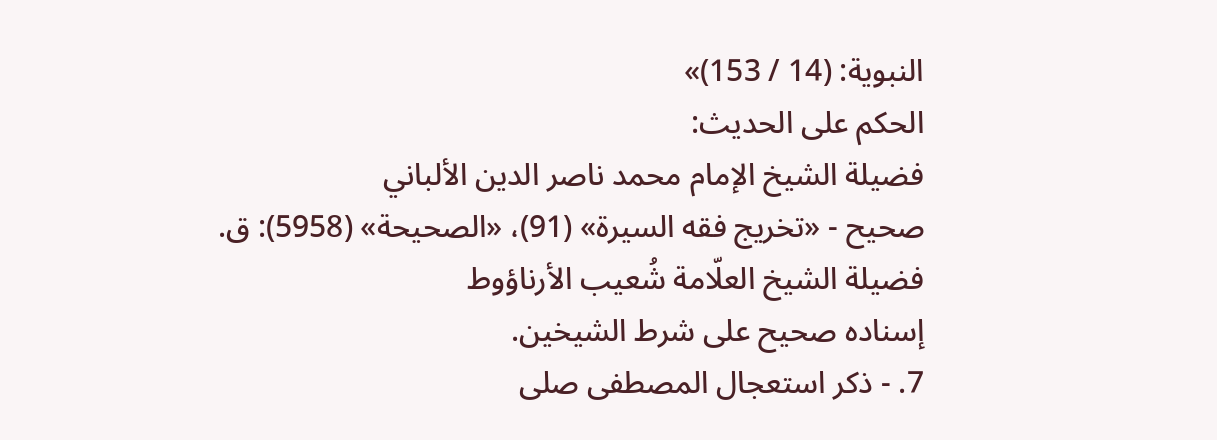النبوية: (14 / 153)»
الحكم على الحديث:
فضيلة الشيخ الإمام محمد ناصر الدين الألباني
صحيح - «تخريج فقه السيرة» (91)، «الصحيحة» (5958): ق.
فضيلة الشيخ العلّامة شُعيب الأرناؤوط
إسناده صحيح على شرط الشيخين.
7. - ذكر استعجال المصطفى صلى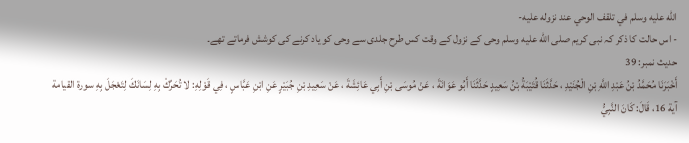الله عليه وسلم في تلقف الوحي عند نزوله عليه-
- اس حالت کا ذکر کہ نبی کریم صلى الله عليه وسلم وحی کے نزول کے وقت کس طرح جلدی سے وحی کو یاد کرنے کی کوشش فرماتے تھے۔
حدیث نمبر: 39
أَخْبَرَنَا مُحَمَّدُ بْنُ عَبْدِ اللَّهِ بْنِ الْجُنَيْدِ ، حَدَّثَنَا قُتَيْبَةُ بْنُ سَعِيدٍ حَدَّثَنَا أَبُو عَوَانَةَ ، عَنْ مُوسَى بْنِ أَبِي عَائِشَةَ ، عَنْ سَعِيدِ بْنِ جُبَيْرٍ عَنِ ابْنِ عَبَّاسٍ ، فِي قَوْلِهِ: لا تُحَرِّكْ بِهِ لِسَانَكَ لِتَعْجَلَ بِهِ سورة القيامة آية 16، قَالَ: كَانَ النَّبِيُّ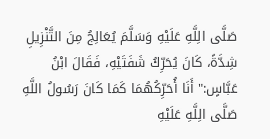صَلَّى الِلَّهِ عَلَيْهِ وَسَلَّمَ يُعَالِجُ مِنَ التَّنْزِيلِ شِدَّةً، كَانَ يُحَرِّكُ شَفَتَيْهِ، فَقَالَ ابْنُ عَبَّاسٍ:" أَنَا أُحَرِّكُهُمَا كَمَا كَانَ رَسُولُ اللَّهِ صَلَّى الِلَّهِ عَلَيْهِ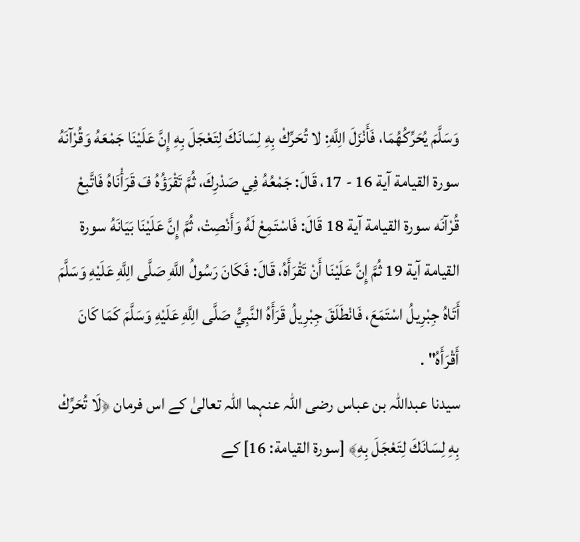وَسَلَّمَ يُحَرِّكُهُمَا، فَأَنْزَلَ الِلَّهِ: لا تُحَرِّكْ بِهِ لِسَانَكَ لِتَعْجَلَ بِهِ إِنَّ عَلَيْنَا جَمْعَهُ وَقُرْآنَهُ سورة القيامة آية 16 - 17، قَالَ: جَمْعُهُ فِي صَدْرِكَ، ثُمَّ تَقْرَؤُهُ فَ قَرَأْنَاهُ فَاتَّبِعْ قُرْآنَه سورة القيامة آية 18 قَالَ: فَاسْتَمِعْ لَهُ وَأَنْصِتْ، ثُمَّ إِنَّ عَلَيْنَا بَيَانَهُ سورة القيامة آية 19 ثُمَّ إِنَّ عَلَيْنَا أَنْ تَقْرَأَهُ، قَالَ: فَكَانَ رَسُولُ اللَّهِ صَلَّى الِلَّهِ عَلَيْهِ وَسَلَّمَ أَتَاهُ جِبْرِيلُ اسْتَمَعَ، فَانْطَلَقَ جِبْرِيلُ قَرَأَهُ النَّبِيُّ صَلَّى الِلَّهِ عَلَيْهِ وَسَلَّمَ كَمَا كَانَ أَقْرَأَهُ" .
سیدنا عبداللہ بن عباس رضی اللہ عنہما اللہ تعالیٰ کے اس فرمان ﴿لَا تُحَرِّكْ بِهِ لِسَانَكَ لِتَعْجَلَ بِهِ﴾ [سورة القيامة: 16] کے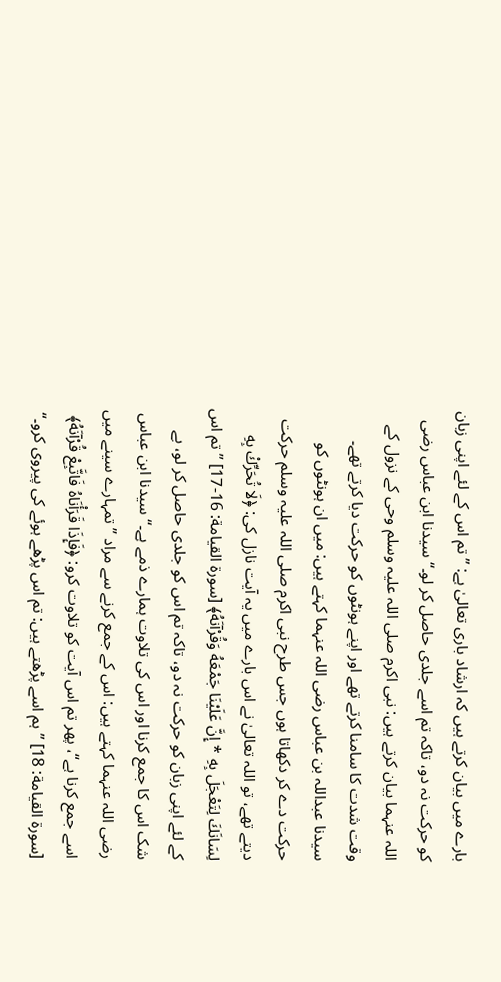بارے میں بیان کرتے ہیں کہ ارشاد باری تعالیٰ ہے: ”تم اس کے لئے اپنی زبان کو حرکت نہ دو، تاکہ تم اسے جلدی حاصل کر لو۔“ سیدنا ابن عباس رضی اللہ عنہما بیان کرتے ہیں: نبی اکرم صلی اللہ علیہ وسلم وحی کے نزول کے وقت شدت کا سامنا کرتے تھے اور اپنے ہونٹوں کو حرکت دیا کرتے تھے۔ سیدنا عبداللہ بن عباس رضی اللہ عنہما کہتے ہیں: میں ان ہونٹوں کو حرکت دے کر دکھاتا ہوں جس طرح نبی اکرم صلی اللہ علیہ وسلم حرکت دیتے تھے، تو اللہ تعالیٰ نے اس بارے میں یہ آیت نازل کی: ﴿لَا تُحَرِّكْ بِهِ لِسَانَكَ لِتَعْجَلَ بِهِ * إِنَّ عَلَيْنَا جَمْعَهُ وَقُرْآنَهُ﴾ [سورة القيامة: 16-17] ”تم اس کے لئے اپنی زبان کو حرکت نہ دو، تاکہ تم اس کو جلدی حاصل کر لو، بے شک اس کا جمع کرنا اور اس کی تلاوت ہمارے ذمے ہے۔“ سیدنا ابن عباس رضی اللہ عنہما کہتے ہیں: اس کے جمع کرنے سے مراد ”تمہارے سینے میں اسے جمع کرنا ہے“، پھر تم اس آیت کو تلاوت کرو: ﴿فَإِذَا قَرَأْنَاهُ فَاتَّبِعْ قُرْآنَهُ﴾ [سورة القيامة: 18] ”ہم اسے پڑھتے ہیں: تم اس پڑھے ہوئے کی پیروی کرو۔“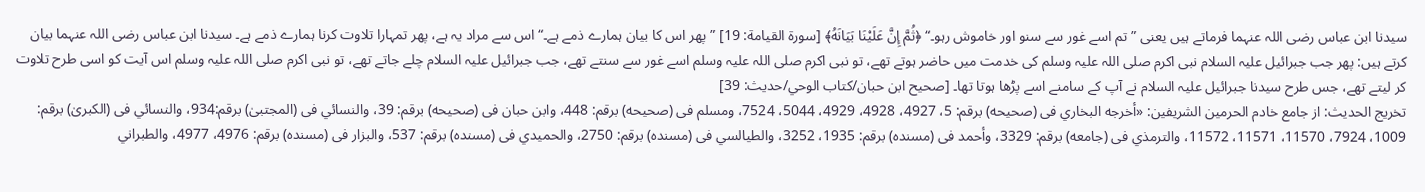سیدنا ابن عباس رضی اللہ عنہما فرماتے ہیں یعنی ”تم اسے غور سے سنو اور خاموش رہو۔“ ﴿ثُمَّ إِنَّ عَلَيْنَا بَيَانَهُ﴾ [سورة القيامة: 19] ”پھر اس کا بیان ہمارے ذمے ہے۔“ اس سے مراد یہ ہے، پھر تمہارا تلاوت کرنا ہمارے ذمے ہے۔ سیدنا ابن عباس رضی اللہ عنہما بیان کرتے ہیں: پھر جب جبرائیل علیہ السلام نبی اکرم صلی اللہ علیہ وسلم کی خدمت میں حاضر ہوتے تھے، تو نبی اکرم صلی اللہ علیہ وسلم اسے غور سے سنتے تھے، جب جبرائیل علیہ السلام چلے جاتے تھے، تو نبی اکرم صلی اللہ علیہ وسلم اس آیت کو اسی طرح تلاوت کر لیتے تھے، جس طرح سیدنا جبرائیل علیہ السلام نے آپ کے سامنے اسے پڑھا ہوتا تھا۔ [صحیح ابن حبان/كتاب الوحي/حدیث: 39]
تخریج الحدیث: از جامع خادم الحرمين الشريفين: «أخرجه البخاري فى (صحيحه) برقم: 5، 4927، 4928، 4929، 5044، 7524، ومسلم فى (صحيحه) برقم: 448، وابن حبان فى (صحيحه) برقم: 39، والنسائي فى (المجتبیٰ) برقم:934، والنسائي فى (الكبریٰ) برقم: 1009، 7924، 11570، 11571، 11572، والترمذي فى (جامعه) برقم: 3329، وأحمد فى (مسنده) برقم: 1935، 3252، والطيالسي فى (مسنده) برقم: 2750، والحميدي فى (مسنده) برقم: 537، والبزار فى (مسنده) برقم: 4976، 4977، والطبراني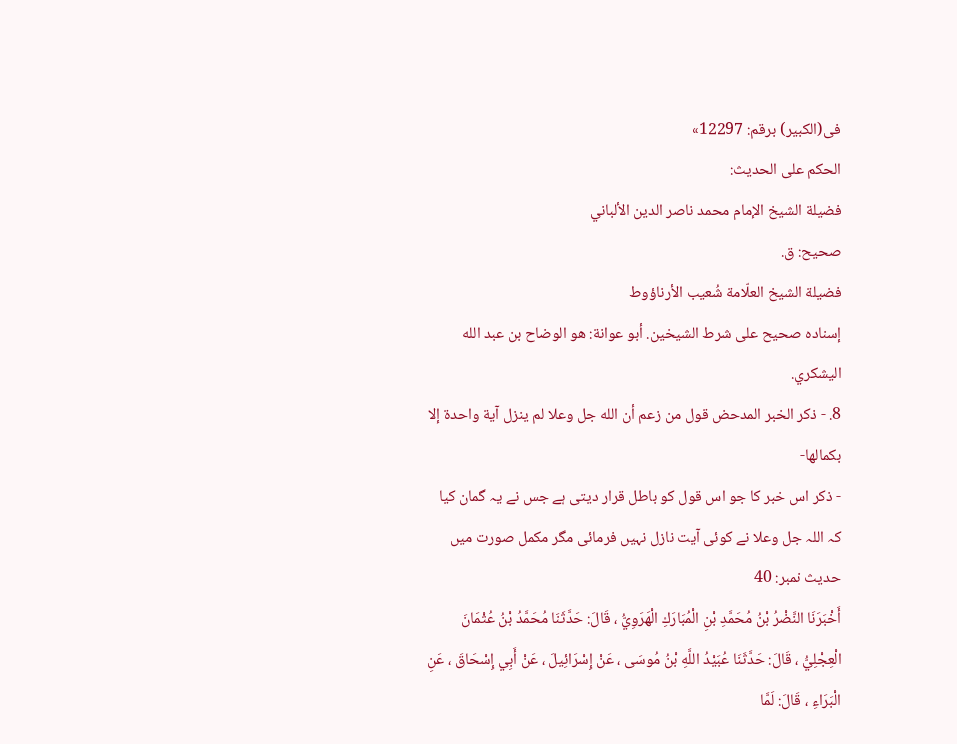فى(الكبير) برقم: 12297»
الحكم على الحديث:
فضيلة الشيخ الإمام محمد ناصر الدين الألباني
صحيح: ق.
فضيلة الشيخ العلّامة شُعيب الأرناؤوط
إسناده صحيح على شرط الشيخين. أبو عوانة: هو الوضاح بن عبد الله اليشكري.
8. - ذكر الخبر المدحض قول من زعم أن الله جل وعلا لم ينزل آية واحدة إلا بكمالها-
- ذکر اس خبر کا جو اس قول کو باطل قرار دیتی ہے جس نے یہ گمان کیا کہ اللہ جل وعلا نے کوئی آیت نازل نہیں فرمائی مگر مکمل صورت میں
حدیث نمبر: 40
أَخْبَرَنَا النَّضْرُ بْنُ مُحَمَّدِ بْنِ الْمُبَارَكِ الْهَرَوِيُّ ، قَالَ: حَدَّثَنَا مُحَمَّدُ بْنُ عُثْمَانَ الْعِجْلِيُّ ، قَالَ: حَدَّثَنَا عُبَيْدُ اللَّهِ بْنُ مُوسَى ، عَنْ إِسْرَائِيلَ ، عَنْ أَبِي إِسْحَاقَ ، عَنِ الْبَرَاءِ ، قَالَ: لَمَّا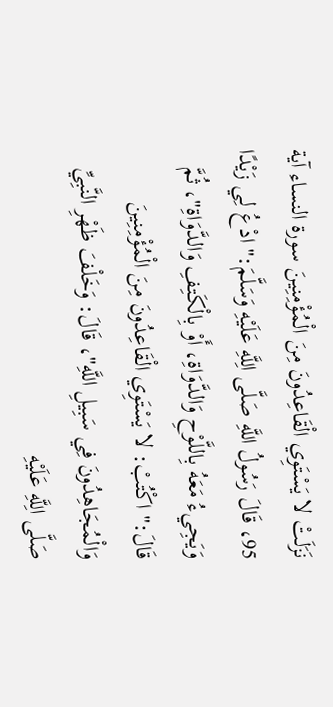نَزَلَتْ لا يَسْتَوِي الْقَاعِدُونَ مِنَ الْمُؤْمِنِينَ سورة النساء آية 95، قَالَ رَسُولُ اللَّهِ صَلَّى الِلَّهِ عَلَيْهِ وَسَلَّمَ:" ادْعُ لِي زَيْدًا وَيَجِيءُ مَعَهُ بِاللَّوْحِ وَالدَّوَاةِ، أَوْ بِالْكَتِفِ وَالدَّوَاةِ"، ثُمَّ قَالَ:" اكْتُبْ: لا يَسْتَوِي الْقَاعِدُونَ مِنَ الْمُؤْمِنِينَ وَالْمُجَاهِدُونَ فِي سَبِيلِ اللَّهِ"، قَالَ: وَخَلْفَ ظَهْرِ النَّبِيِّ صَلَّى الِلَّهِ عَلَيْهِ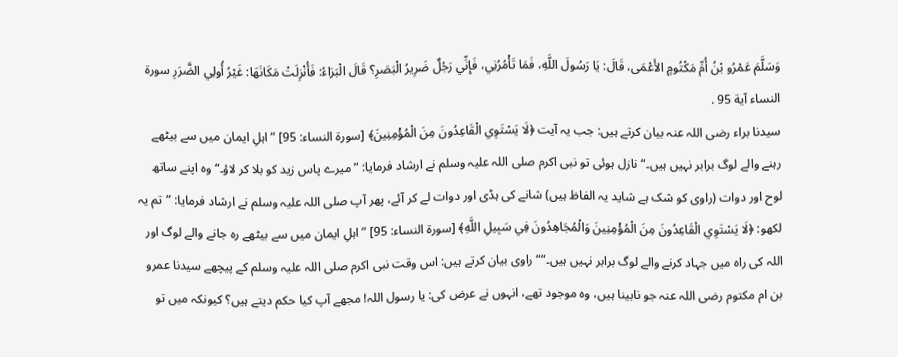وَسَلَّمَ عَمْرُو بْنُ أُمِّ مَكْتُومٍ الأَعْمَى، قَالَ: يَا رَسُولَ اللَّهِ، فَمَا تَأْمُرُنِي، فَإِنِّي رَجُلٌ ضَرِيرُ الْبَصَرِ؟ قَالَ الْبَرَاءُ: فَأُنْزِلَتْ مَكَانَهَا: غَيْرُ أُولِي الضَّرَرِ سورة النساء آية 95 .
سیدنا براء رضی اللہ عنہ بیان کرتے ہیں: جب یہ آیت ﴿لَا يَسْتَوِي الْقَاعِدُونَ مِنَ الْمُؤْمِنِينَ﴾ [سورة النساء: 95] ”اہلِ ایمان میں سے بیٹھے رہنے والے لوگ برابر نہیں ہیں۔“ نازل ہوئی تو نبی اکرم صلی اللہ علیہ وسلم نے ارشاد فرمایا: ”میرے پاس زید کو بلا کر لاؤ۔“ وہ اپنے ساتھ لوح اور دوات (راوی کو شک ہے شاید یہ الفاظ ہیں) شانے کی ہڈی اور دوات لے کر آئے، پھر آپ صلی اللہ علیہ وسلم نے ارشاد فرمایا: ”تم یہ لکھو: ﴿لَا يَسْتَوِي الْقَاعِدُونَ مِنَ الْمُؤْمِنِينَ وَالْمُجَاهِدُونَ فِي سَبِيلِ اللَّهِ﴾ [سورة النساء: 95] ”اہلِ ایمان میں سے بیٹھے رہ جانے والے لوگ اور اللہ کی راہ میں جہاد کرنے والے لوگ برابر نہیں ہیں۔““ راوی بیان کرتے ہیں: اس وقت نبی اکرم صلی اللہ علیہ وسلم کے پیچھے سیدنا عمرو بن ام مکتوم رضی اللہ عنہ جو نابینا ہیں، وہ موجود تھے، انہوں نے عرض کی: یا رسول اللہ! مجھے آپ کیا حکم دیتے ہیں؟ کیونکہ میں تو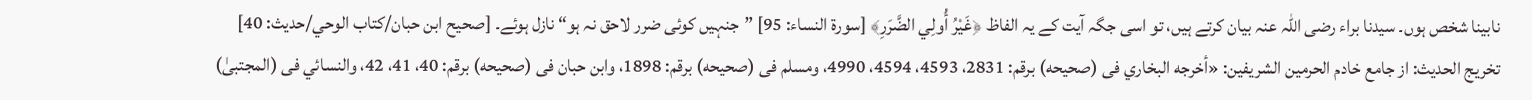نابینا شخص ہوں۔ سیدنا براء رضی اللہ عنہ بیان کرتے ہیں، تو اسی جگہ آیت کے یہ الفاظ ﴿غَيْرُ أُولِي الضَّرَرِ﴾ [سورة النساء: 95] ”جنہیں کوئی ضرر لاحق نہ ہو“ نازل ہوئے۔ [صحیح ابن حبان/كتاب الوحي/حدیث: 40]
تخریج الحدیث: از جامع خادم الحرمين الشريفين: «أخرجه البخاري فى (صحيحه) برقم: 2831، 4593، 4594، 4990، ومسلم فى (صحيحه) برقم: 1898، وابن حبان فى (صحيحه) برقم: 40، 41، 42، والنسائي فى (المجتبیٰ)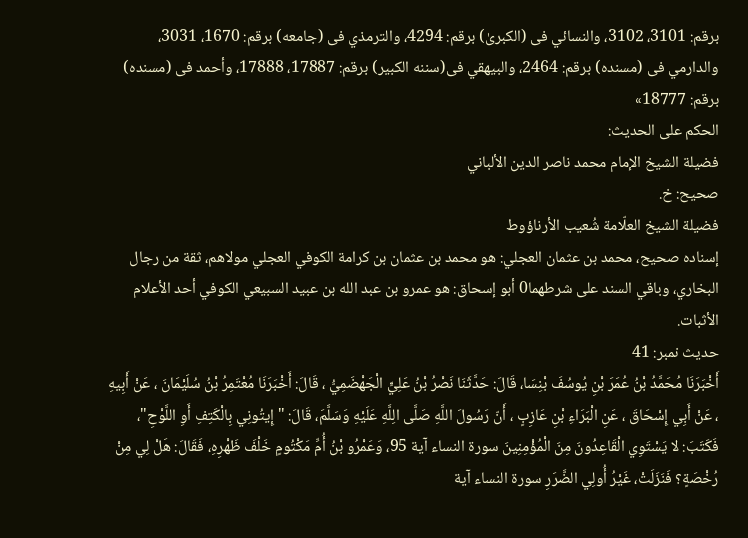برقم: 3101، 3102، والنسائي فى (الكبریٰ) برقم: 4294، والترمذي فى (جامعه) برقم: 1670، 3031، والدارمي فى (مسنده) برقم: 2464، والبيهقي فى(سننه الكبير) برقم: 17887، 17888، وأحمد فى (مسنده) برقم: 18777»
الحكم على الحديث:
فضيلة الشيخ الإمام محمد ناصر الدين الألباني
صحيح: خ.
فضيلة الشيخ العلّامة شُعيب الأرناؤوط
إسناده صحيح، محمد بن عثمان العجلي: هو محمد بن عثمان بن كرامة الكوفي العجلي مولاهم، ثقة من رجال البخاري، وباقي السند على شرطهما0 أبو إسحاق: هو عمرو بن عبد الله بن عبيد السبيعي الكوفي أحد الأعلام الأثبات.
حدیث نمبر: 41
أَخْبَرَنَا مُحَمَّدُ بْنُ عُمَرَ بْنِ يُوسُفَ بْنِسَا، قَالَ: حَدَّثَنَا نَصْرُ بْنُ عَلِيٍّ الْجَهْضَمِيُّ ، قَالَ: أَخْبَرَنَا مُعْتَمِرُ بْنُ سُلَيْمَانَ ، عَنْ أَبِيهِ ، عَنْ أَبِي إِسْحَاقَ ، عَنِ الْبَرَاءِ بْنِ عَازِبٍ ، أَنّ رَسُولَ اللَّهِ صَلَّى الِلَّهِ عَلَيْهِ وَسَلَّمَ، قَالَ: " إِيتُونِي بِالْكَتِفِ أَوِ اللَّوْحِ"، فَكَتَبَ: لا يَسْتَوِي الْقَاعِدُونَ مِنَ الْمُؤْمِنِينَ سورة النساء آية 95، وَعَمْرُو بْنُ أُمِّ مَكْتُومٍ خَلْفَ ظَهْرِهِ، فَقَالَ: هَلْ لِي مِنْ رُخْصَةٍ؟ فَنَزَلَتْ، غَيْرُ أُولِي الضَّرَرِ سورة النساء آية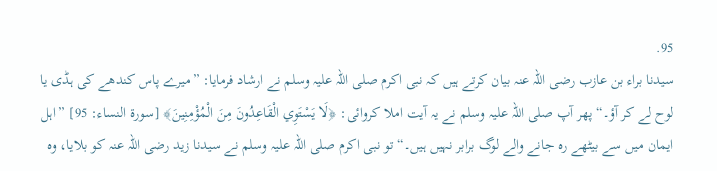95.
سیدنا براء بن عازب رضی اللہ عنہ بیان کرتے ہیں کہ نبی اکرم صلی اللہ علیہ وسلم نے ارشاد فرمایا: ”میرے پاس کندھے کی ہڈی یا لوح لے کر آؤ۔“ پھر آپ صلی اللہ علیہ وسلم نے یہ آیت املا کروائی: ﴿لَا يَسْتَوِي الْقَاعِدُونَ مِنَ الْمُؤْمِنِينَ﴾ [سورة النساء: 95] ”اہل ایمان میں سے بیٹھے رہ جانے والے لوگ برابر نہیں ہیں۔“ تو نبی اکرم صلی اللہ علیہ وسلم نے سیدنا زید رضی اللہ عنہ کو بلایا، وہ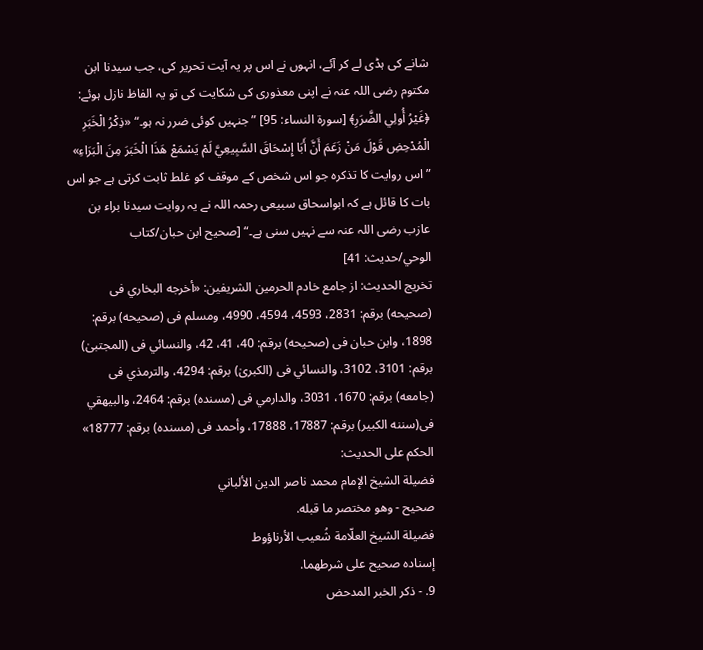شانے کی ہڈی لے کر آئے، انہوں نے اس پر یہ آیت تحریر کی، جب سیدنا ابن مکتوم رضی اللہ عنہ نے اپنی معذوری کی شکایت کی تو یہ الفاظ نازل ہوئے: ﴿غَيْرُ أُولِي الضَّرَرِ﴾ [سورة النساء: 95] ”جنہیں کوئی ضرر نہ ہو۔“ «ذِكْرُ الْخَبَرِ الْمُدْحِضِ قَوْلَ مَنْ زَعَمَ أَنَّ أَبَا إِسْحَاقَ السَّبِيعِيَّ لَمْ يَسْمَعْ هَذَا الْخَبَرَ مِنَ الْبَرَاءِ» ”اس روایت کا تذکرہ جو اس شخص کے موقف کو غلط ثابت کرتی ہے جو اس بات کا قائل ہے کہ ابواسحاق سبیعی رحمہ اللہ نے یہ روایت سیدنا براء بن عازب رضی اللہ عنہ سے نہیں سنی ہے۔“ [صحیح ابن حبان/كتاب الوحي/حدیث: 41]
تخریج الحدیث: از جامع خادم الحرمين الشريفين: «أخرجه البخاري فى (صحيحه) برقم: 2831، 4593، 4594، 4990، ومسلم فى (صحيحه) برقم: 1898، وابن حبان فى (صحيحه) برقم: 40، 41، 42، والنسائي فى (المجتبیٰ) برقم: 3101، 3102، والنسائي فى (الكبریٰ) برقم: 4294، والترمذي فى (جامعه) برقم: 1670، 3031، والدارمي فى (مسنده) برقم: 2464، والبيهقي فى(سننه الكبير) برقم: 17887، 17888، وأحمد فى (مسنده) برقم: 18777»
الحكم على الحديث:
فضيلة الشيخ الإمام محمد ناصر الدين الألباني
صحيح - وهو مختصر ما قبله.
فضيلة الشيخ العلّامة شُعيب الأرناؤوط
إسناده صحيح على شرطهما.
9. - ذكر الخبر المدحض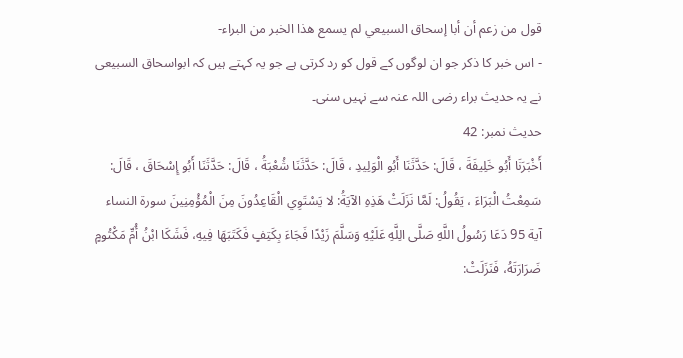قول من زعم أن أبا إسحاق السبيعي لم يسمع هذا الخبر من البراء-
- اس خبر کا ذکر جو ان لوگوں کے قول کو رد کرتی ہے جو یہ کہتے ہیں کہ ابواسحاق السبیعی نے یہ حدیث براء رضی اللہ عنہ سے نہیں سنی۔
حدیث نمبر: 42
أَخْبَرَنَا أَبُو خَلِيفَةَ ، قَالَ: حَدَّثَنَا أَبُو الْوَلِيدِ ، قَالَ: حَدَّثَنَا شُعْبَةُ ، قَالَ: حَدَّثَنَا أَبُو إِسْحَاقَ ، قَالَ: سَمِعْتُ الْبَرَاءَ ، يَقُولُ: لَمَّا نَزَلَتْ هَذِهِ الآيَةُ: لا يَسْتَوِي الْقَاعِدُونَ مِنَ الْمُؤْمِنِينَ سورة النساء آية 95 دَعَا رَسُولُ اللَّهِ صَلَّى الِلَّهِ عَلَيْهِ وَسَلَّمَ زَيْدًا فَجَاءَ بِكَتِفٍ فَكَتَبَهَا فِيهِ، فَشَكَا ابْنُ أُمِّ مَكْتُومٍ ضَرَارَتَهُ، فَنَزَلَتْ: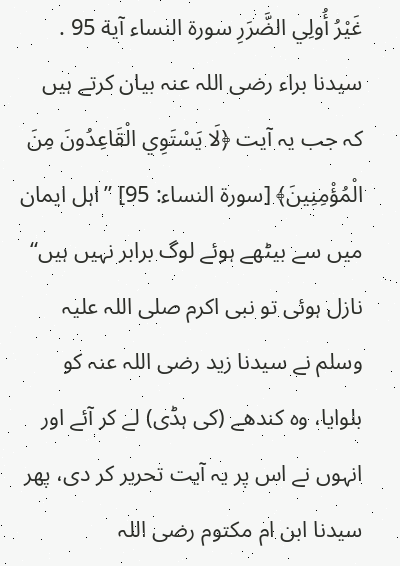غَيْرُ أُولِي الضَّرَرِ سورة النساء آية 95 .
سیدنا براء رضی اللہ عنہ بیان کرتے ہیں کہ جب یہ آیت ﴿لَا يَسْتَوِي الْقَاعِدُونَ مِنَ الْمُؤْمِنِينَ﴾ [سورة النساء: 95] ”اہل ایمان میں سے بیٹھے ہوئے لوگ برابر نہیں ہیں“ نازل ہوئی تو نبی اکرم صلی اللہ علیہ وسلم نے سیدنا زید رضی اللہ عنہ کو بلوایا، وہ کندھے (کی ہڈی) لے کر آئے اور انہوں نے اس پر یہ آیت تحریر کر دی، پھر سیدنا ابن ام مکتوم رضی اللہ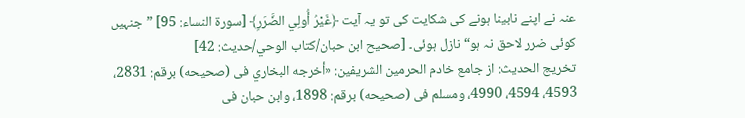عنہ نے اپنے نابینا ہونے کی شکایت کی تو یہ آیت ﴿غَيْرُ أُولِي الضَّرَرِ﴾ [سورة النساء: 95] ”جنہیں کوئی ضرر لاحق نہ ہو“ نازل ہوئی۔ [صحیح ابن حبان/كتاب الوحي/حدیث: 42]
تخریج الحدیث: از جامع خادم الحرمين الشريفين: «أخرجه البخاري فى (صحيحه) برقم: 2831، 4593، 4594، 4990، ومسلم فى (صحيحه) برقم: 1898، وابن حبان فى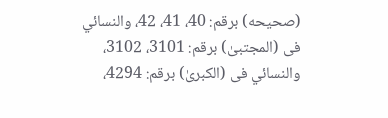(صحيحه) برقم: 40، 41، 42، والنسائي فى (المجتبیٰ) برقم: 3101، 3102، والنسائي فى (الكبریٰ) برقم: 4294،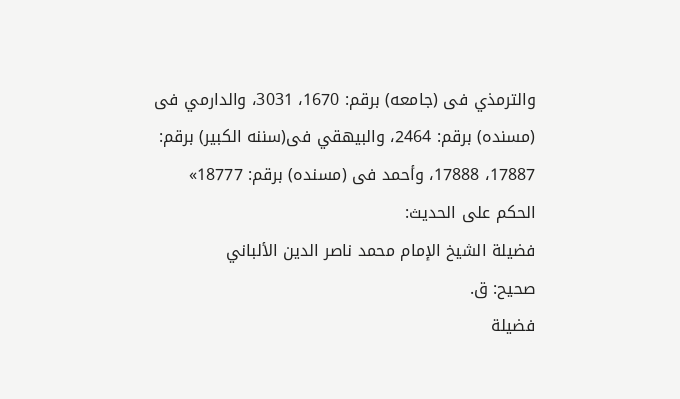والترمذي فى (جامعه) برقم: 1670، 3031، والدارمي فى (مسنده) برقم: 2464، والبيهقي فى(سننه الكبير) برقم: 17887، 17888، وأحمد فى (مسنده) برقم: 18777»
الحكم على الحديث:
فضيلة الشيخ الإمام محمد ناصر الدين الألباني
صحيح: ق.
فضيلة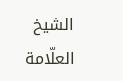الشيخ العلّامة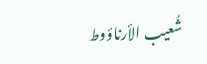شُعيب الأرناؤوط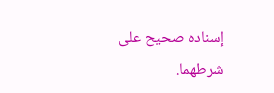إسناده صحيح على شرطهما.